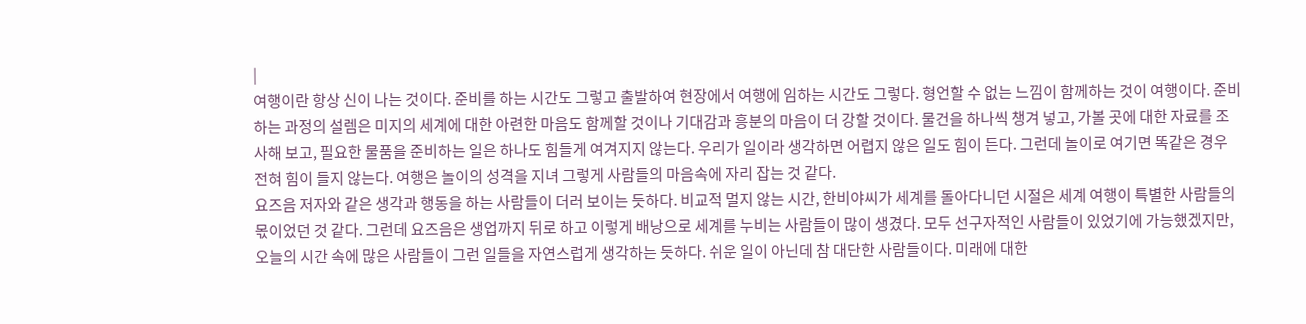|
여행이란 항상 신이 나는 것이다. 준비를 하는 시간도 그렇고 출발하여 현장에서 여행에 임하는 시간도 그렇다. 형언할 수 없는 느낌이 함께하는 것이 여행이다. 준비하는 과정의 설렘은 미지의 세계에 대한 아련한 마음도 함께할 것이나 기대감과 흥분의 마음이 더 강할 것이다. 물건을 하나씩 챙겨 넣고, 가볼 곳에 대한 자료를 조사해 보고, 필요한 물품을 준비하는 일은 하나도 힘들게 여겨지지 않는다. 우리가 일이라 생각하면 어렵지 않은 일도 힘이 든다. 그런데 놀이로 여기면 똑같은 경우 전혀 힘이 들지 않는다. 여행은 놀이의 성격을 지녀 그렇게 사람들의 마음속에 자리 잡는 것 같다.
요즈음 저자와 같은 생각과 행동을 하는 사람들이 더러 보이는 듯하다. 비교적 멀지 않는 시간, 한비야씨가 세계를 돌아다니던 시절은 세계 여행이 특별한 사람들의 몫이었던 것 같다. 그런데 요즈음은 생업까지 뒤로 하고 이렇게 배낭으로 세계를 누비는 사람들이 많이 생겼다. 모두 선구자적인 사람들이 있었기에 가능했겠지만, 오늘의 시간 속에 많은 사람들이 그런 일들을 자연스럽게 생각하는 듯하다. 쉬운 일이 아닌데 참 대단한 사람들이다. 미래에 대한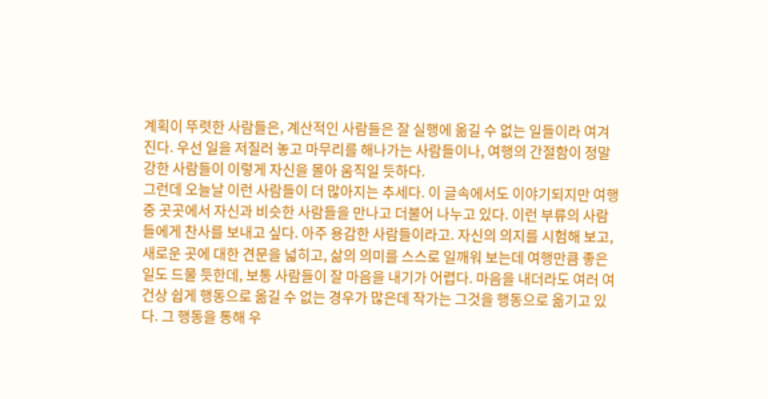계획이 뚜렷한 사람들은, 계산적인 사람들은 잘 실행에 옮길 수 없는 일들이라 여겨진다. 우선 일을 저질러 놓고 마무리를 해나가는 사람들이나, 여행의 간절함이 정말 강한 사람들이 이렇게 자신을 몰아 움직일 듯하다.
그런데 오늘날 이런 사람들이 더 많아지는 추세다. 이 글속에서도 이야기되지만 여행 중 곳곳에서 자신과 비슷한 사람들을 만나고 더불어 나누고 있다. 이런 부류의 사람들에게 찬사를 보내고 싶다. 아주 용감한 사람들이라고. 자신의 의지를 시험해 보고, 새로운 곳에 대한 견문을 넓히고, 삶의 의미를 스스로 일깨워 보는데 여행만큼 좋은 일도 드물 듯한데, 보통 사람들이 잘 마음을 내기가 어렵다. 마음을 내더라도 여러 여건상 쉽게 행동으로 옮길 수 없는 경우가 많은데 작가는 그것을 행동으로 옮기고 있다. 그 행동을 통해 우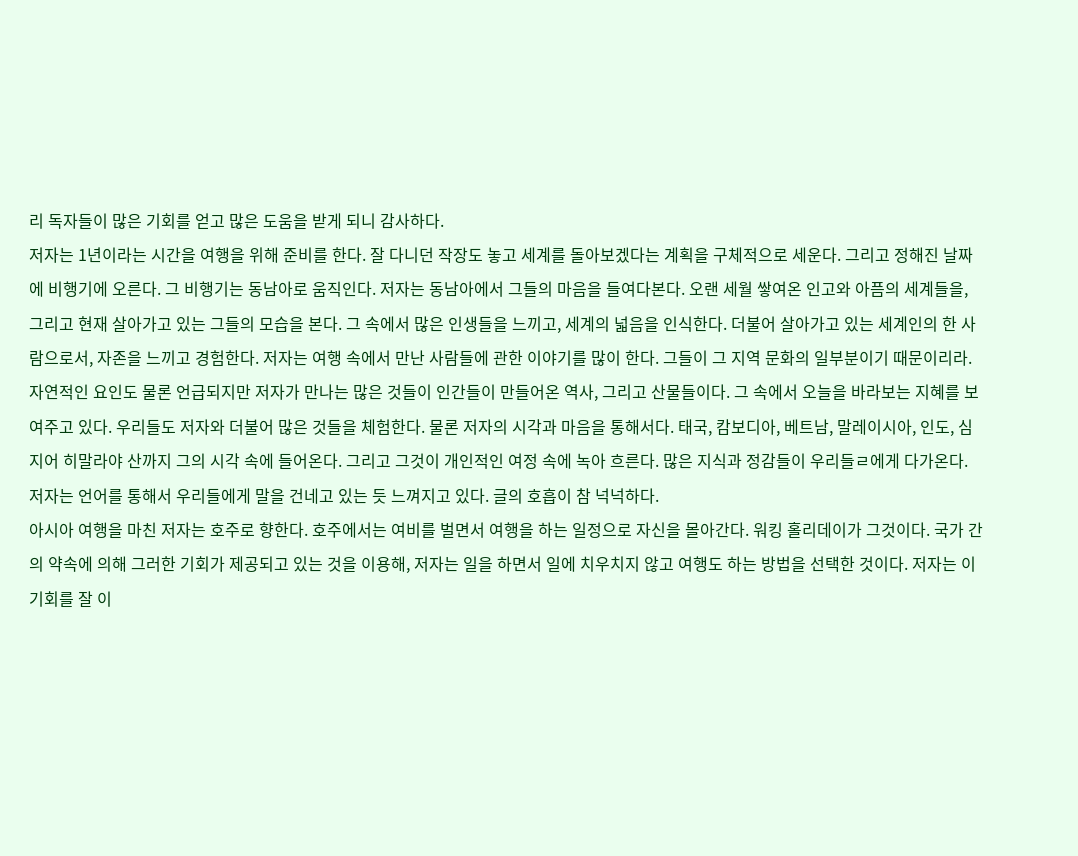리 독자들이 많은 기회를 얻고 많은 도움을 받게 되니 감사하다.
저자는 1년이라는 시간을 여행을 위해 준비를 한다. 잘 다니던 작장도 놓고 세계를 돌아보겠다는 계획을 구체적으로 세운다. 그리고 정해진 날짜에 비행기에 오른다. 그 비행기는 동남아로 움직인다. 저자는 동남아에서 그들의 마음을 들여다본다. 오랜 세월 쌓여온 인고와 아픔의 세계들을, 그리고 현재 살아가고 있는 그들의 모습을 본다. 그 속에서 많은 인생들을 느끼고, 세계의 넓음을 인식한다. 더불어 살아가고 있는 세계인의 한 사람으로서, 자존을 느끼고 경험한다. 저자는 여행 속에서 만난 사람들에 관한 이야기를 많이 한다. 그들이 그 지역 문화의 일부분이기 때문이리라. 자연적인 요인도 물론 언급되지만 저자가 만나는 많은 것들이 인간들이 만들어온 역사, 그리고 산물들이다. 그 속에서 오늘을 바라보는 지혜를 보여주고 있다. 우리들도 저자와 더불어 많은 것들을 체험한다. 물론 저자의 시각과 마음을 통해서다. 태국, 캄보디아, 베트남, 말레이시아, 인도, 심지어 히말라야 산까지 그의 시각 속에 들어온다. 그리고 그것이 개인적인 여정 속에 녹아 흐른다. 많은 지식과 정감들이 우리들ㄹ에게 다가온다. 저자는 언어를 통해서 우리들에게 말을 건네고 있는 듯 느껴지고 있다. 글의 호흡이 참 넉넉하다.
아시아 여행을 마친 저자는 호주로 향한다. 호주에서는 여비를 벌면서 여행을 하는 일정으로 자신을 몰아간다. 워킹 홀리데이가 그것이다. 국가 간의 약속에 의해 그러한 기회가 제공되고 있는 것을 이용해, 저자는 일을 하면서 일에 치우치지 않고 여행도 하는 방법을 선택한 것이다. 저자는 이 기회를 잘 이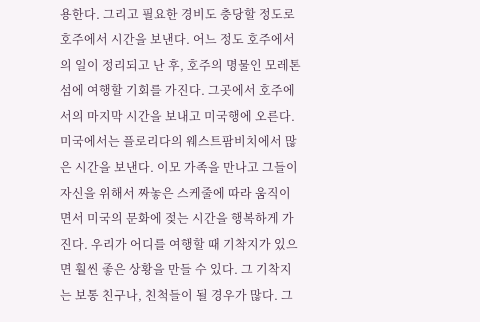용한다. 그리고 필요한 경비도 충당할 정도로 호주에서 시간을 보낸다. 어느 정도 호주에서의 일이 정리되고 난 후, 호주의 명물인 모레톤 섬에 여행할 기회를 가진다. 그곳에서 호주에서의 마지막 시간을 보내고 미국행에 오른다.
미국에서는 플로리다의 웨스트팜비치에서 많은 시간을 보낸다. 이모 가족을 만나고 그들이 자신을 위해서 짜놓은 스케줄에 따라 움직이면서 미국의 문화에 젖는 시간을 행복하게 가진다. 우리가 어디를 여행할 때 기착지가 있으면 훨씬 좋은 상황을 만들 수 있다. 그 기착지는 보통 친구나, 친척들이 될 경우가 많다. 그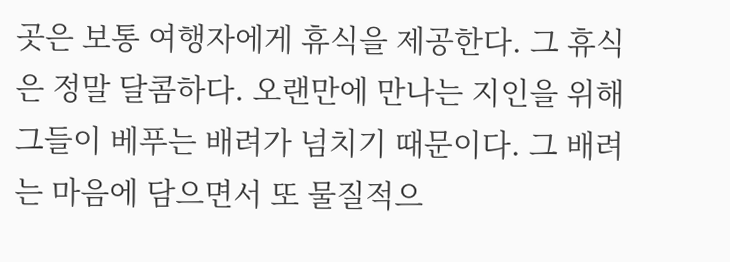곳은 보통 여행자에게 휴식을 제공한다. 그 휴식은 정말 달콤하다. 오랜만에 만나는 지인을 위해 그들이 베푸는 배려가 넘치기 때문이다. 그 배려는 마음에 담으면서 또 물질적으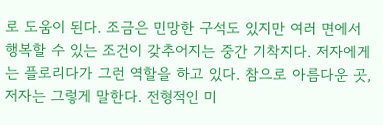로 도움이 된다. 조금은 민망한 구석도 있지만 여러 면에서 행복할 수 있는 조건이 갖추어지는 중간 기착지다. 저자에게는 플로리다가 그런 역할을 하고 있다. 참으로 아름다운 곳, 저자는 그렇게 말한다. 전형적인 미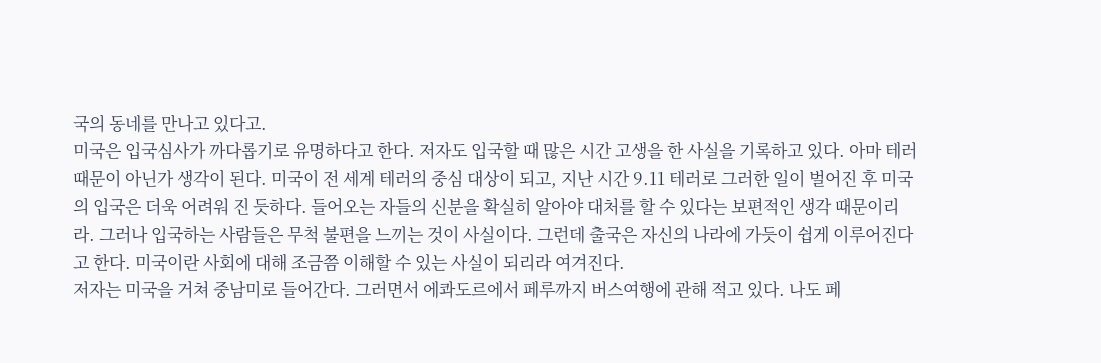국의 동네를 만나고 있다고.
미국은 입국심사가 까다롭기로 유명하다고 한다. 저자도 입국할 때 많은 시간 고생을 한 사실을 기록하고 있다. 아마 테러 때문이 아닌가 생각이 된다. 미국이 전 세계 테러의 중심 대상이 되고, 지난 시간 9.11 테러로 그러한 일이 벌어진 후 미국의 입국은 더욱 어려워 진 듯하다. 들어오는 자들의 신분을 확실히 알아야 대처를 할 수 있다는 보편적인 생각 때문이리라. 그러나 입국하는 사람들은 무척 불편을 느끼는 것이 사실이다. 그런데 출국은 자신의 나라에 가듯이 쉽게 이루어진다고 한다. 미국이란 사회에 대해 조금쯤 이해할 수 있는 사실이 되리라 여겨진다.
저자는 미국을 거쳐 중남미로 들어간다. 그러면서 에콰도르에서 페루까지 버스여행에 관해 적고 있다. 나도 페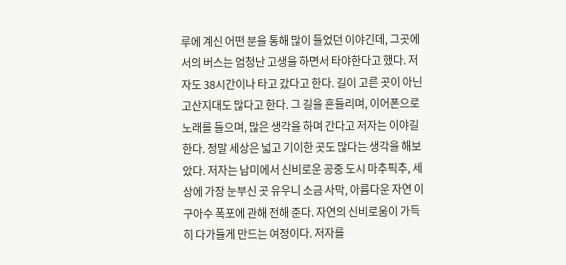루에 계신 어떤 분을 통해 많이 들었던 이야긴데, 그곳에서의 버스는 엄청난 고생을 하면서 타야한다고 했다. 저자도 38시간이나 타고 갔다고 한다. 길이 고른 곳이 아닌 고산지대도 많다고 한다. 그 길을 흔들리며, 이어폰으로 노래를 들으며, 많은 생각을 하며 간다고 저자는 이야길 한다. 정말 세상은 넓고 기이한 곳도 많다는 생각을 해보았다. 저자는 남미에서 신비로운 공중 도시 마추픽추, 세상에 가장 눈부신 곳 유우니 소금 사막, 아름다운 자연 이구아수 폭포에 관해 전해 준다. 자연의 신비로움이 가득히 다가들게 만드는 여정이다. 저자를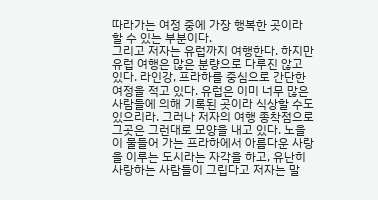따라가는 여정 중에 가장 행복한 곳이라 할 수 있는 부분이다.
그리고 저자는 유럽까지 여행한다. 하지만 유럽 여행은 많은 분량으로 다루진 않고 있다. 라인강, 프라하를 중심으로 간단한 여정을 적고 있다. 유럽은 이미 너무 많은 사람들에 의해 기록된 곳이라 식상할 수도 있으리라. 그러나 저자의 여행 종착점으로 그곳은 그런대로 모양을 내고 있다. 노을이 물들어 가는 프라하에서 아름다운 사랑을 이루는 도시라는 자각을 하고, 유난히 사랑하는 사람들이 그립다고 저자는 말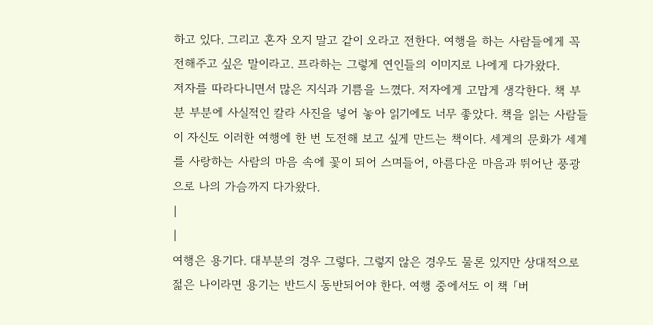하고 있다. 그리고 혼자 오지 말고 같이 오라고 전한다. 여행을 하는 사람들에게 꼭 전해주고 싶은 말이라고. 프라하는 그렇게 연인들의 이미지로 나에게 다가왔다.
저자를 따라다니면서 많은 지식과 기쁨을 느꼈다. 저자에게 고맙게 생각한다. 책 부분 부분에 사실적인 칼라 사진을 넣어 놓아 읽기에도 너무 좋았다. 책을 읽는 사람들이 자신도 이러한 여행에 한 번 도전해 보고 싶게 만드는 책이다. 세계의 문화가 세계를 사랑하는 사람의 마음 속에 꽃이 되어 스며들어, 아름다운 마음과 뛰어난 풍광으로 나의 가슴까지 다가왔다.
|
|
여행은 용기다. 대부분의 경우 그렇다. 그렇지 않은 경우도 물론 있지만 상대적으로 젊은 나이라면 용기는 반드시 동반되어야 한다. 여행 중에서도 이 책 「버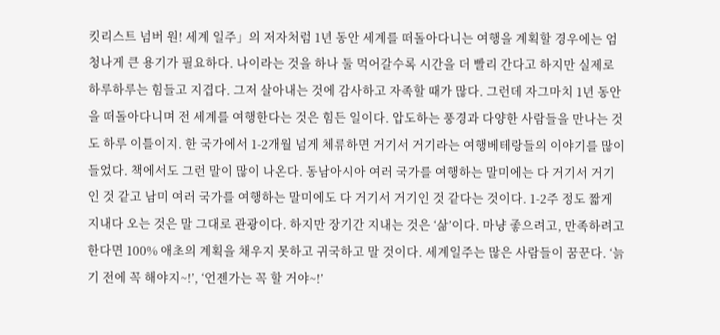킷리스트 넘버 원! 세계 일주」의 저자처럼 1년 동안 세계를 떠돌아다니는 여행을 계획할 경우에는 엄청나게 큰 용기가 필요하다. 나이라는 것을 하나 둘 먹어갈수록 시간을 더 빨리 간다고 하지만 실제로 하루하루는 힘들고 지겹다. 그저 살아내는 것에 감사하고 자족할 때가 많다. 그런데 자그마치 1년 동안을 떠돌아다니며 전 세계를 여행한다는 것은 힘든 일이다. 압도하는 풍경과 다양한 사람들을 만나는 것도 하루 이틀이지. 한 국가에서 1-2개월 넘게 체류하면 거기서 거기라는 여행베테랑들의 이야기를 많이 들었다. 책에서도 그런 말이 많이 나온다. 동남아시아 여러 국가를 여행하는 말미에는 다 거기서 거기인 것 같고 남미 여러 국가를 여행하는 말미에도 다 거기서 거기인 것 같다는 것이다. 1-2주 정도 짧게 지내다 오는 것은 말 그대로 관광이다. 하지만 장기간 지내는 것은 ‘삶’이다. 마냥 좋으려고, 만족하려고 한다면 100% 애초의 계획을 채우지 못하고 귀국하고 말 것이다. 세계일주는 많은 사람들이 꿈꾼다. ‘늙기 전에 꼭 해야지~!’, ‘언젠가는 꼭 할 거야~!’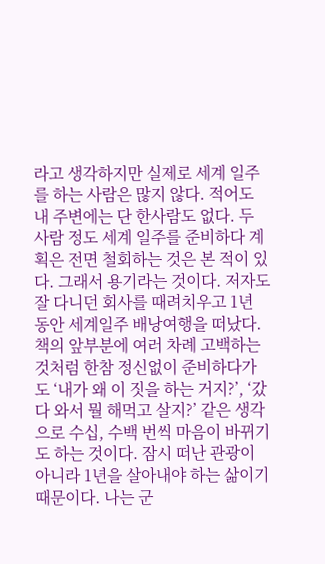라고 생각하지만 실제로 세계 일주를 하는 사람은 많지 않다. 적어도 내 주변에는 단 한사람도 없다. 두 사람 정도 세계 일주를 준비하다 계획은 전면 철회하는 것은 본 적이 있다. 그래서 용기라는 것이다. 저자도 잘 다니던 회사를 때려치우고 1년 동안 세계일주 배낭여행을 떠났다. 책의 앞부분에 여러 차례 고백하는 것처럼 한참 정신없이 준비하다가도 ‘내가 왜 이 짓을 하는 거지?’, ‘갔다 와서 뭘 해먹고 살지?’ 같은 생각으로 수십, 수백 번씩 마음이 바뀌기도 하는 것이다. 잠시 떠난 관광이 아니라 1년을 살아내야 하는 삶이기 때문이다. 나는 군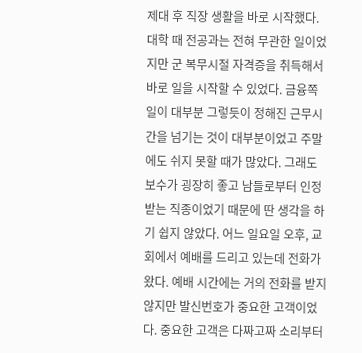제대 후 직장 생활을 바로 시작했다. 대학 때 전공과는 전혀 무관한 일이었지만 군 복무시절 자격증을 취득해서 바로 일을 시작할 수 있었다. 금융쪽 일이 대부분 그렇듯이 정해진 근무시간을 넘기는 것이 대부분이었고 주말에도 쉬지 못할 때가 많았다. 그래도 보수가 굉장히 좋고 남들로부터 인정받는 직종이었기 때문에 딴 생각을 하기 쉽지 않았다. 어느 일요일 오후, 교회에서 예배를 드리고 있는데 전화가 왔다. 예배 시간에는 거의 전화를 받지 않지만 발신번호가 중요한 고객이었다. 중요한 고객은 다짜고짜 소리부터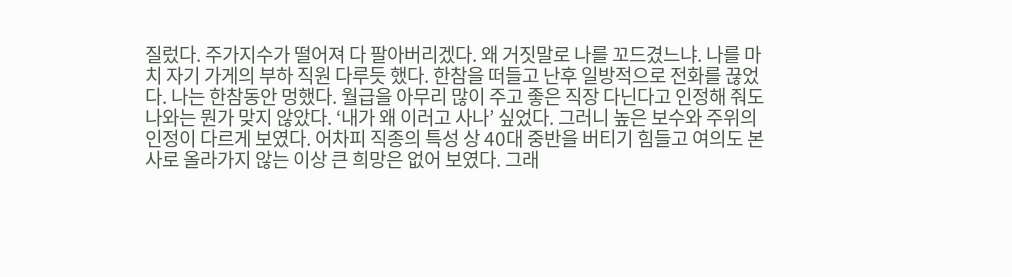질렀다. 주가지수가 떨어져 다 팔아버리겠다. 왜 거짓말로 나를 꼬드겼느냐. 나를 마치 자기 가게의 부하 직원 다루듯 했다. 한참을 떠들고 난후 일방적으로 전화를 끊었다. 나는 한참동안 멍했다. 월급을 아무리 많이 주고 좋은 직장 다닌다고 인정해 줘도 나와는 뭔가 맞지 않았다. ‘내가 왜 이러고 사나’ 싶었다. 그러니 높은 보수와 주위의 인정이 다르게 보였다. 어차피 직종의 특성 상 40대 중반을 버티기 힘들고 여의도 본사로 올라가지 않는 이상 큰 희망은 없어 보였다. 그래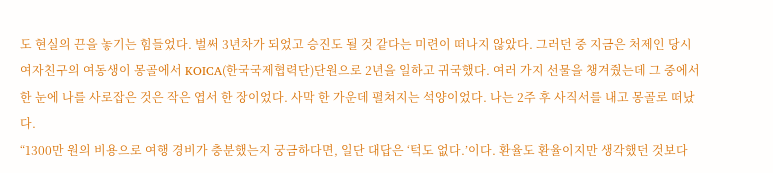도 현실의 끈을 놓기는 힘들었다. 벌써 3년차가 되었고 승진도 될 것 같다는 미련이 떠나지 않았다. 그러던 중 지금은 처제인 당시 여자친구의 여동생이 몽골에서 KOICA(한국국제협력단)단원으로 2년을 일하고 귀국했다. 여러 가지 선물을 챙겨줬는데 그 중에서 한 눈에 나를 사로잡은 것은 작은 엽서 한 장이었다. 사막 한 가운데 펼쳐지는 석양이었다. 나는 2주 후 사직서를 내고 몽골로 떠났다.
“1300만 원의 비용으로 여행 경비가 충분했는지 궁금하다면, 일단 대답은 ‘턱도 없다.’이다. 환율도 환율이지만 생각했던 것보다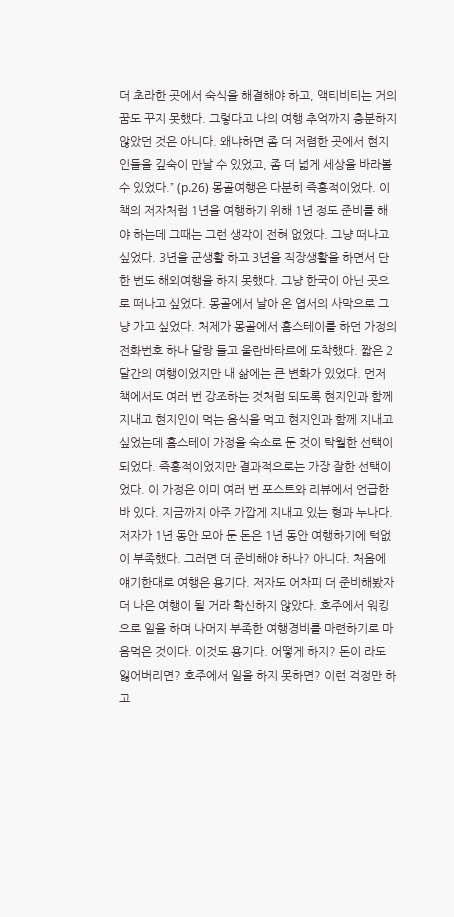더 초라한 곳에서 숙식을 해결해야 하고, 액티비티는 거의 꿈도 꾸지 못했다. 그렇다고 나의 여행 추억까지 충분하지 않았던 것은 아니다. 왜냐하면 좀 더 저렴한 곳에서 현지인들을 깊숙이 만날 수 있었고, 좀 더 넓게 세상을 바라볼 수 있었다.” (p.26) 몽골여행은 다분히 즉흥적이었다. 이 책의 저자처럼 1년을 여행하기 위해 1년 정도 준비를 해야 하는데 그때는 그런 생각이 전혀 없었다. 그냥 떠나고 싶었다. 3년을 군생활 하고 3년을 직장생활을 하면서 단 한 번도 해외여행을 하지 못했다. 그냥 한국이 아닌 곳으로 떠나고 싶었다. 몽골에서 날아 온 엽서의 사막으로 그냥 가고 싶었다. 처제가 몽골에서 홈스테이를 하던 가정의 전화번호 하나 달랑 들고 울란바타르에 도착했다. 짧은 2달간의 여행이었지만 내 삶에는 큰 변화가 있었다. 먼저 책에서도 여러 번 강조하는 것처럼 되도록 현지인과 함께 지내고 현지인이 먹는 음식을 먹고 현지인과 함께 지내고 싶었는데 홈스테이 가정을 숙소로 둔 것이 탁월한 선택이 되었다. 즉흥적이었지만 결과적으로는 가장 잘한 선택이었다. 이 가정은 이미 여러 번 포스트와 리뷰에서 언급한 바 있다. 지금까지 아주 가깝게 지내고 있는 형과 누나다. 저자가 1년 동안 모아 둔 돈은 1년 동안 여행하기에 턱없이 부족했다. 그러면 더 준비해야 하나? 아니다. 처음에 얘기한대로 여행은 용기다. 저자도 어차피 더 준비해봤자 더 나은 여행이 될 거라 확신하지 않았다. 호주에서 워킹으로 일을 하며 나머지 부족한 여행경비를 마련하기로 마음먹은 것이다. 이것도 용기다. 어떻게 하지? 돈이 라도 잃어버리면? 호주에서 일을 하지 못하면? 이런 걱정만 하고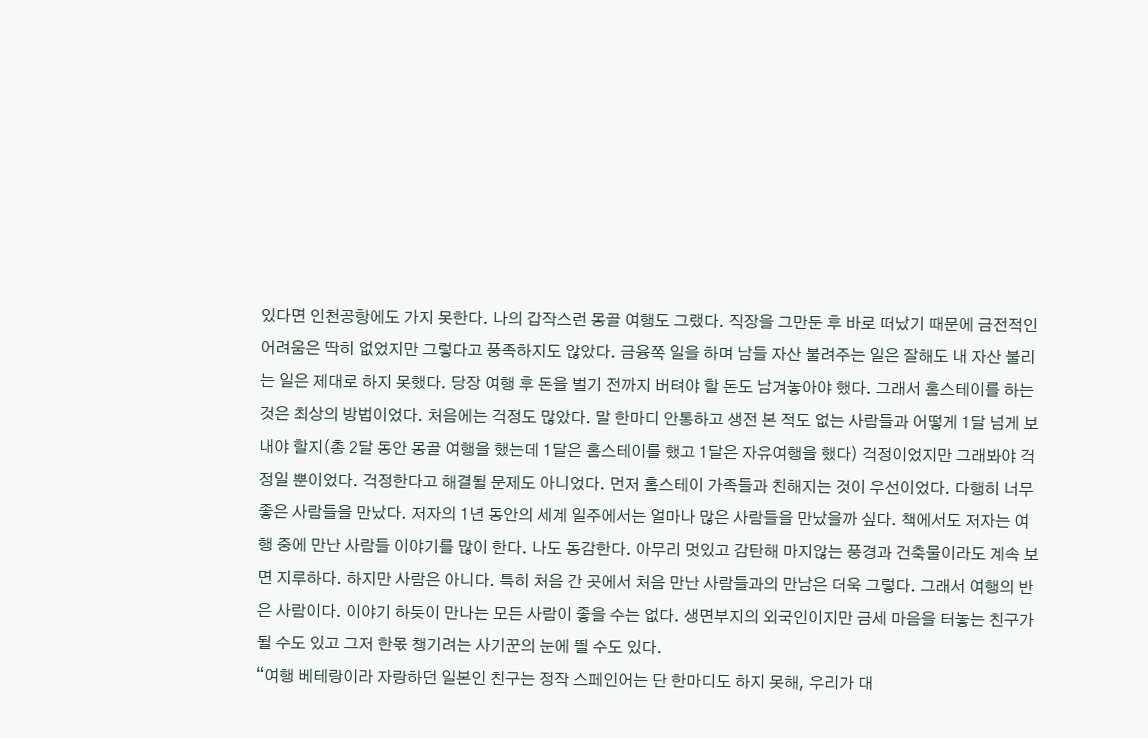있다면 인천공항에도 가지 못한다. 나의 갑작스런 몽골 여행도 그랬다. 직장을 그만둔 후 바로 떠났기 때문에 금전적인 어려움은 딱히 없었지만 그렇다고 풍족하지도 않았다. 금융쪽 일을 하며 남들 자산 불려주는 일은 잘해도 내 자산 불리는 일은 제대로 하지 못했다. 당장 여행 후 돈을 벌기 전까지 버텨야 할 돈도 남겨놓아야 했다. 그래서 홈스테이를 하는 것은 최상의 방법이었다. 처음에는 걱정도 많았다. 말 한마디 안통하고 생전 본 적도 없는 사람들과 어떻게 1달 넘게 보내야 할지(총 2달 동안 몽골 여행을 했는데 1달은 홈스테이를 했고 1달은 자유여행을 했다) 걱정이었지만 그래봐야 걱정일 뿐이었다. 걱정한다고 해결될 문제도 아니었다. 먼저 홈스테이 가족들과 친해지는 것이 우선이었다. 다행히 너무 좋은 사람들을 만났다. 저자의 1년 동안의 세계 일주에서는 얼마나 많은 사람들을 만났을까 싶다. 책에서도 저자는 여행 중에 만난 사람들 이야기를 많이 한다. 나도 동감한다. 아무리 멋있고 감탄해 마지않는 풍경과 건축물이라도 계속 보면 지루하다. 하지만 사람은 아니다. 특히 처음 간 곳에서 처음 만난 사람들과의 만남은 더욱 그렇다. 그래서 여행의 반은 사람이다. 이야기 하듯이 만나는 모든 사람이 좋을 수는 없다. 생면부지의 외국인이지만 금세 마음을 터놓는 친구가 될 수도 있고 그저 한몫 챙기려는 사기꾼의 눈에 띌 수도 있다.
“여행 베테랑이라 자랑하던 일본인 친구는 정작 스페인어는 단 한마디도 하지 못해, 우리가 대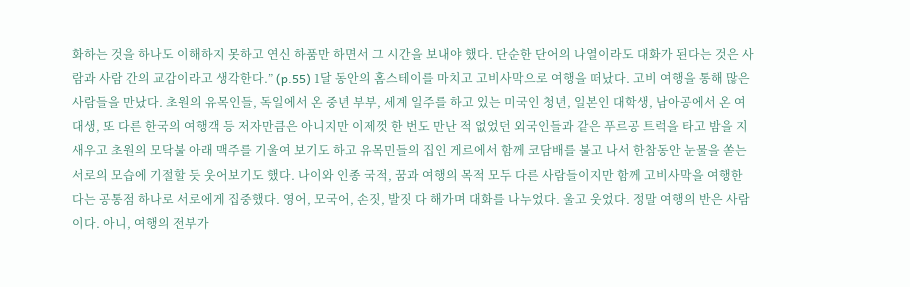화하는 것을 하나도 이해하지 못하고 연신 하품만 하면서 그 시간을 보내야 했다. 단순한 단어의 나열이라도 대화가 된다는 것은 사람과 사람 간의 교감이라고 생각한다.” (p.55) 1달 동안의 홈스테이를 마치고 고비사막으로 여행을 떠났다. 고비 여행을 통해 많은 사람들을 만났다. 초원의 유목인들, 독일에서 온 중년 부부, 세계 일주를 하고 있는 미국인 청년, 일본인 대학생, 남아공에서 온 여대생, 또 다른 한국의 여행객 등 저자만큼은 아니지만 이제껏 한 번도 만난 적 없었던 외국인들과 같은 푸르공 트럭을 타고 밤을 지새우고 초원의 모닥불 아래 맥주를 기울여 보기도 하고 유목민들의 집인 게르에서 함께 코담배를 불고 나서 한참동안 눈물을 쏟는 서로의 모습에 기절할 듯 웃어보기도 했다. 나이와 인종 국적, 꿈과 여행의 목적 모두 다른 사람들이지만 함께 고비사막을 여행한다는 공통점 하나로 서로에게 집중했다. 영어, 모국어, 손짓, 발짓 다 해가며 대화를 나누었다. 울고 웃었다. 정말 여행의 반은 사람이다. 아니, 여행의 전부가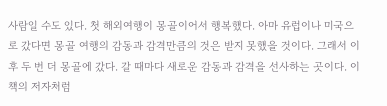사람일 수도 있다. 첫 해외여행이 몽골이어서 행복했다. 아마 유럽이나 미국으로 갔다면 몽골 여행의 감동과 감격만큼의 것은 받지 못했을 것이다. 그래서 이후 두 번 더 몽골에 갔다. 갈 때마다 새로운 감동과 감격을 선사하는 곳이다. 이 책의 저자처럼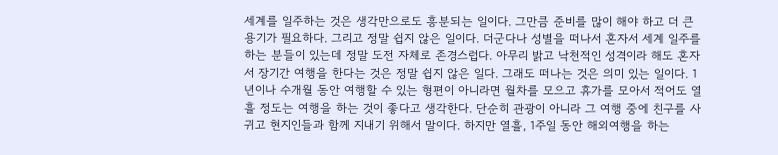세계를 일주하는 것은 생각만으로도 흥분되는 일이다. 그만큼 준비를 많이 해야 하고 더 큰 용기가 필요하다. 그리고 정말 쉽지 않은 일이다. 더군다나 성별을 떠나서 혼자서 세계 일주를 하는 분들이 있는데 정말 도전 자체로 존경스럽다. 아무리 밝고 낙천적인 성격이라 해도 혼자서 장기간 여행을 한다는 것은 정말 쉽지 않은 일다. 그래도 떠나는 것은 의미 있는 일이다. 1년이나 수개월 동안 여행할 수 있는 형편이 아니라면 월차를 모으고 휴가를 모아서 적어도 열흘 정도는 여행을 하는 것이 좋다고 생각한다. 단순히 관광이 아니라 그 여행 중에 친구를 사귀고 현지인들과 함께 지내기 위해서 말이다. 하지만 열흘, 1주일 동안 해외여행을 하는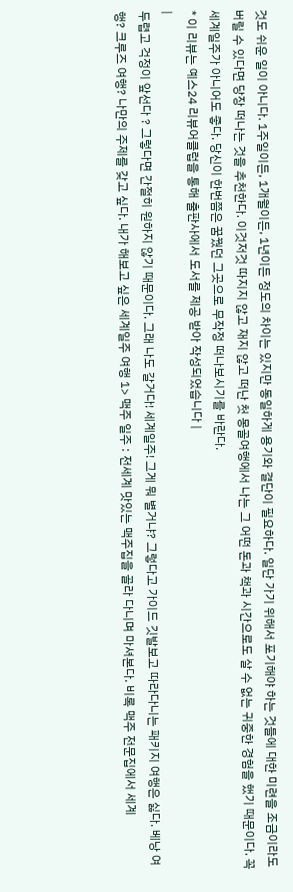것도 쉬운 일이 아니다. 1주일이든, 1개월이든, 1년이든 정도의 차이는 있지만 동일하게 용기와 결단이 필요하다. 일단 가기 위해서 포기해야 하는 것들에 대한 미련을 조금이라도 버릴 수 있다면 당장 떠나는 것을 추천한다. 이것저것 따지지 않고 재지 않고 떠난 첫 몽골여행에서 나는 그 어떤 돈과 책과 시간으로도 살 수 없는 귀중한 경험을 했기 때문이다. 꼭 세계일주가 아니어도 좋다. 당신이 한번쯤은 꿈꿨던 그곳으로 무작정 떠나보시기를 바란다.
* 이 리뷰는 예스24 리뷰어클럽을 통해 출판사에서 도서를 제공 받아 작성되었습니다 |
|
두렵고 걱정이 앞선다 ? 그렇다면 간절히 원하지 않기 때문이다. 그래 나도 갈거다! 세계일주! 그게 뭐 별거냐? 그렇다고 가이드 깃발보고 따라다니는 패키지 여행은 싫다. 베낭 여행? 크루즈 여행? 나만의 주제를 갖고 싶다. 내가 해보고 싶은 세계일주 여행 1> 맥주 일주 : 전세계 맛있는 맥주집을 골라 다니며 마셔본다. 비록 맥주 전문집에서 세계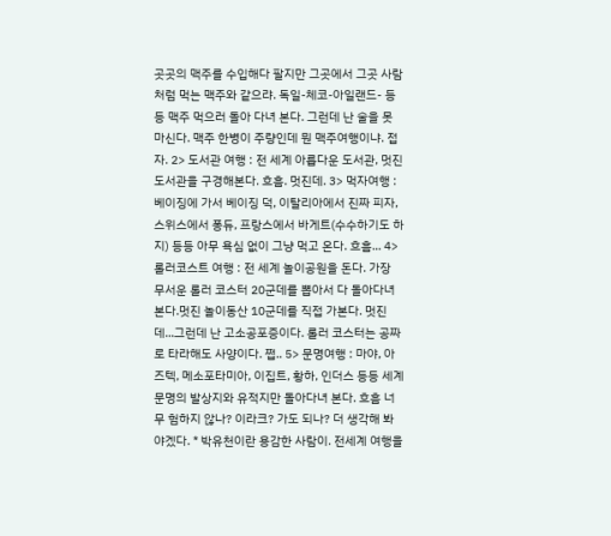곳곳의 맥주를 수입해다 팔지만 그곳에서 그곳 사람처럼 먹는 맥주와 같으랴. 독일-체코-아일랜드- 등등 맥주 먹으러 돌아 다녀 본다. 그런데 난 술을 못 마신다. 맥주 한병이 주량인데 뭔 맥주여행이냐. 접자. 2> 도서관 여행 : 전 세계 아릅다운 도서관, 멋진 도서관을 구경해본다. 흐흠. 멋진데. 3> 먹자여행 : 베이징에 가서 베이징 덕, 이탈리아에서 진짜 피자, 스위스에서 퐁듀, 프랑스에서 바게트(수수하기도 하지) 등등 아무 욕심 없이 그냥 먹고 온다. 흐흠... 4> 롤러코스트 여행 : 전 세계 놀이공원을 돈다. 가장 무서운 롤러 코스터 20군데를 뽑아서 다 돌아다녀 본다.멋진 놀이동산 10군데를 직접 가본다. 멋진데...그런데 난 고소공포증이다. 롤러 코스터는 공짜로 타라해도 사양이다. 쩝.. 5> 문명여행 : 마야, 아즈텍, 메소포타미아, 이집트, 황하, 인더스 등등 세계문명의 발상지와 유적지만 돌아다녀 본다. 흐흠 너무 험하지 않나? 이라크? 가도 되나? 더 생각해 봐야겠다. * 박유천이란 용감한 사람이. 전세계 여행을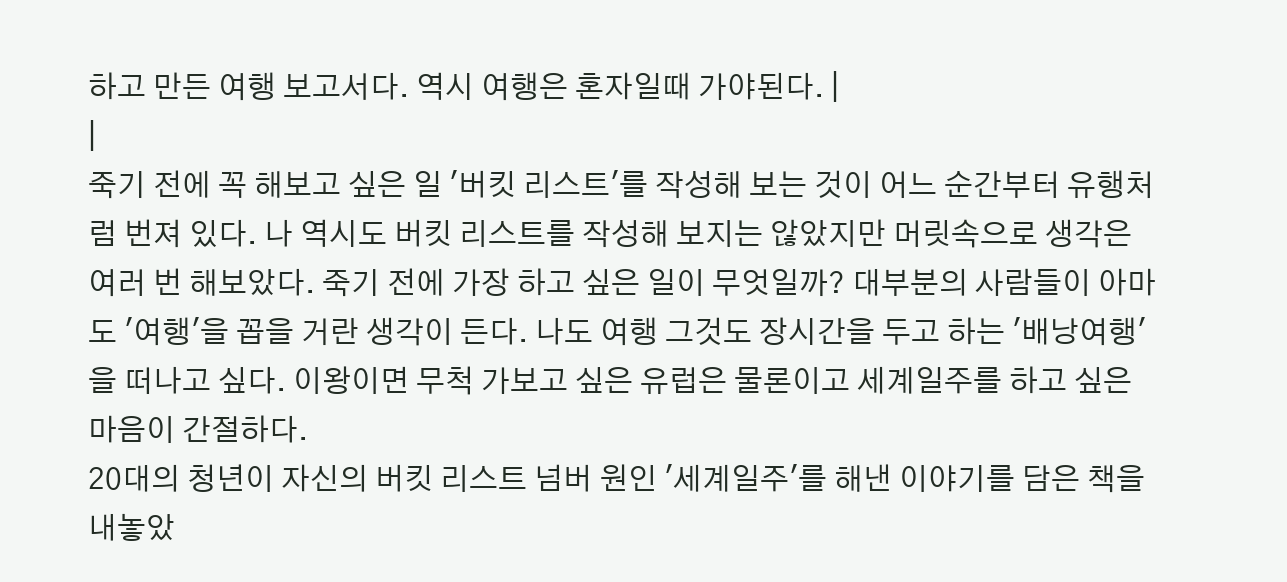하고 만든 여행 보고서다. 역시 여행은 혼자일때 가야된다. |
|
죽기 전에 꼭 해보고 싶은 일 '버킷 리스트'를 작성해 보는 것이 어느 순간부터 유행처럼 번져 있다. 나 역시도 버킷 리스트를 작성해 보지는 않았지만 머릿속으로 생각은 여러 번 해보았다. 죽기 전에 가장 하고 싶은 일이 무엇일까? 대부분의 사람들이 아마도 '여행'을 꼽을 거란 생각이 든다. 나도 여행 그것도 장시간을 두고 하는 '배낭여행'을 떠나고 싶다. 이왕이면 무척 가보고 싶은 유럽은 물론이고 세계일주를 하고 싶은 마음이 간절하다.
20대의 청년이 자신의 버킷 리스트 넘버 원인 '세계일주'를 해낸 이야기를 담은 책을 내놓았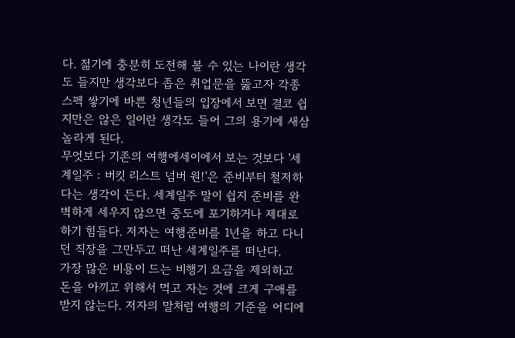다. 젊기에 충분히 도전해 볼 수 있는 나이란 생각도 들지만 생각보다 좁은 취업문을 뚫고자 각종 스펙 쌓기에 바쁜 청년들의 입장에서 보면 결코 쉽지만은 않은 일이란 생각도 들어 그의 용기에 새삼 놀라게 된다.
무엇보다 기존의 여행에세이에서 보는 것보다 '세계일주 : 버킷 리스트 넘버 원!'은 준비부터 철저하다는 생각이 든다. 세계일주 말이 쉽지 준비를 완벽하게 세우지 않으면 중도에 포기하거나 제대로 하기 힘들다. 저자는 여행준비를 1년을 하고 다니던 직장을 그만두고 떠난 세계일주를 떠난다.
가장 많은 비용이 드는 비행기 요금을 제외하고 돈을 아끼고 위해서 먹고 자는 것에 크게 구애를 받지 않는다. 저자의 말처럼 여행의 기준을 어디에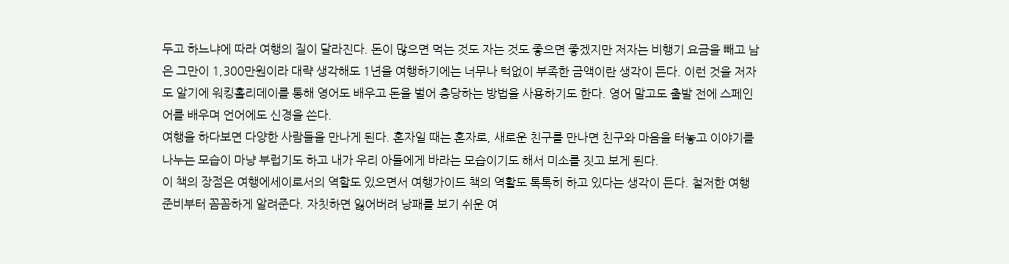두고 하느냐에 따라 여행의 질이 달라진다. 돈이 많으면 먹는 것도 자는 것도 좋으면 좋겠지만 저자는 비행기 요금을 빼고 남은 그만이 1,300만원이라 대략 생각해도 1년을 여행하기에는 너무나 턱없이 부족한 금액이란 생각이 든다. 이런 것을 저자도 알기에 워킹홀리데이를 통해 영어도 배우고 돈을 벌어 충당하는 방법을 사용하기도 한다. 영어 말고도 출발 전에 스페인어를 배우며 언어에도 신경을 쓴다.
여행을 하다보면 다양한 사람들을 만나게 된다. 혼자일 때는 혼자로, 새로운 친구를 만나면 친구와 마음을 터놓고 이야기를 나누는 모습이 마냥 부럽기도 하고 내가 우리 아들에게 바라는 모습이기도 해서 미소를 짓고 보게 된다.
이 책의 장점은 여행에세이로서의 역할도 있으면서 여행가이드 책의 역활도 톡톡히 하고 있다는 생각이 든다. 철저한 여행준비부터 꼼꼼하게 알려준다. 자칫하면 잃어버려 낭패를 보기 쉬운 여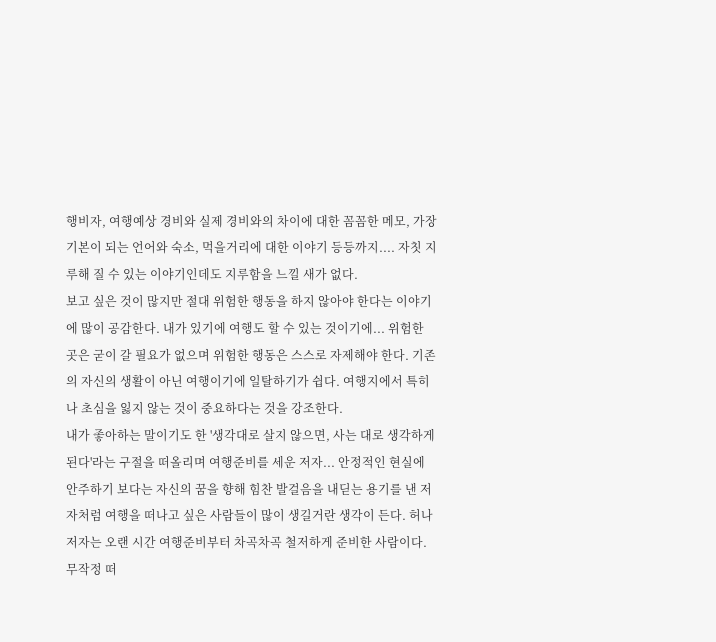행비자, 여행예상 경비와 실제 경비와의 차이에 대한 꼼꼼한 메모, 가장 기본이 되는 언어와 숙소, 먹을거리에 대한 이야기 등등까지.... 자칫 지루해 질 수 있는 이야기인데도 지루함을 느낄 새가 없다.
보고 싶은 것이 많지만 절대 위험한 행동을 하지 않아야 한다는 이야기에 많이 공감한다. 내가 있기에 여행도 할 수 있는 것이기에... 위험한 곳은 굳이 갈 필요가 없으며 위험한 행동은 스스로 자제해야 한다. 기존의 자신의 생활이 아닌 여행이기에 일탈하기가 쉽다. 여행지에서 특히나 초심을 잃지 않는 것이 중요하다는 것을 강조한다.
내가 좋아하는 말이기도 한 '생각대로 살지 않으면, 사는 대로 생각하게 된다'라는 구절을 떠올리며 여행준비를 세운 저자... 안정적인 현실에 안주하기 보다는 자신의 꿈을 향해 힘찬 발걸음을 내딛는 용기를 낸 저자처럼 여행을 떠나고 싶은 사람들이 많이 생길거란 생각이 든다. 허나 저자는 오랜 시간 여행준비부터 차곡차곡 철저하게 준비한 사람이다. 무작정 떠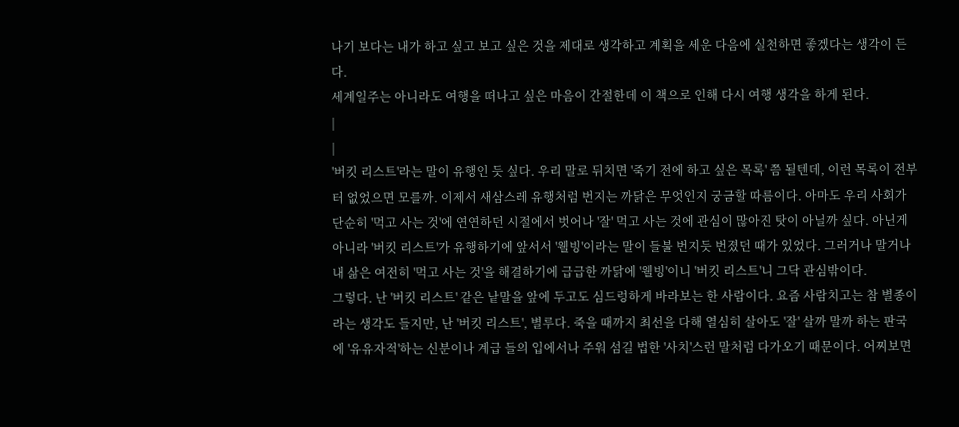나기 보다는 내가 하고 싶고 보고 싶은 것을 제대로 생각하고 계획을 세운 다음에 실천하면 좋겠다는 생각이 든다.
세계일주는 아니라도 여행을 떠나고 싶은 마음이 간절한데 이 책으로 인해 다시 여행 생각을 하게 된다.
|
|
'버킷 리스트'라는 말이 유행인 듯 싶다. 우리 말로 뒤치면 '죽기 전에 하고 싶은 목록' 쯤 될텐데, 이런 목록이 전부터 없었으면 모를까. 이제서 새삼스레 유행처럼 번지는 까닭은 무엇인지 궁금할 따름이다. 아마도 우리 사회가 단순히 '먹고 사는 것'에 연연하던 시절에서 벗어나 '잘' 먹고 사는 것에 관심이 많아진 탓이 아닐까 싶다. 아닌게 아니라 '버킷 리스트'가 유행하기에 앞서서 '웰빙'이라는 말이 들불 번지듯 번졌던 때가 있었다. 그러거나 말거나 내 삶은 여전히 '먹고 사는 것'을 해결하기에 급급한 까닭에 '웰빙'이니 '버킷 리스트'니 그닥 관심밖이다.
그렇다. 난 '버킷 리스트' 같은 낱말을 앞에 두고도 심드렁하게 바라보는 한 사람이다. 요즘 사람치고는 참 별종이라는 생각도 들지만, 난 '버킷 리스트', 별루다. 죽을 때까지 최선을 다해 열심히 살아도 '잘' 살까 말까 하는 판국에 '유유자적'하는 신분이나 계급 들의 입에서나 주워 섬길 법한 '사치'스런 말처럼 다가오기 때문이다. 어찌보면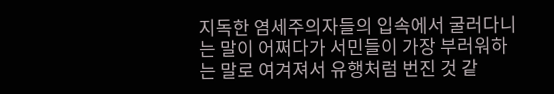지독한 염세주의자들의 입속에서 굴러다니는 말이 어쩌다가 서민들이 가장 부러워하는 말로 여겨져서 유행처럼 번진 것 같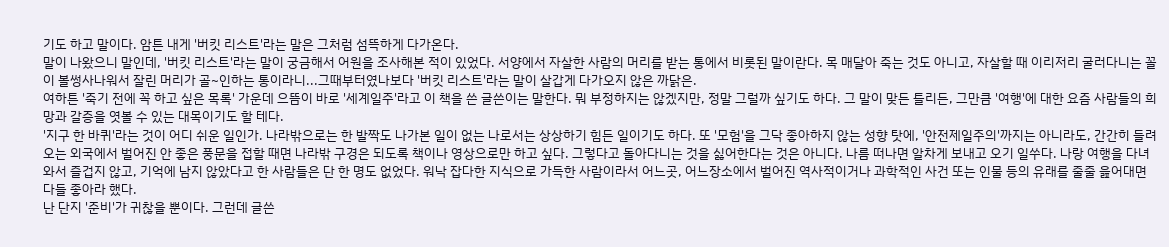기도 하고 말이다. 암튼 내게 '버킷 리스트'라는 말은 그처럼 섬뜩하게 다가온다.
말이 나왔으니 말인데, '버킷 리스트'라는 말이 궁금해서 어원을 조사해본 적이 있었다. 서양에서 자살한 사람의 머리를 받는 통에서 비롯된 말이란다. 목 매달아 죽는 것도 아니고, 자살할 때 이리저리 굴러다니는 꼴이 볼썽사나워서 잘린 머리가 골~인하는 통이라니...그때부터였나보다 '버킷 리스트'라는 말이 살갑게 다가오지 않은 까닭은.
여하튼 '죽기 전에 꼭 하고 싶은 목록' 가운데 으뜸이 바로 '세계일주'라고 이 책을 쓴 글쓴이는 말한다. 뭐 부정하지는 않겠지만, 정말 그럴까 싶기도 하다. 그 말이 맞든 틀리든, 그만큼 '여행'에 대한 요즘 사람들의 희망과 갈증을 엿볼 수 있는 대목이기도 할 테다.
'지구 한 바퀴'라는 것이 어디 쉬운 일인가. 나라밖으로는 한 발짝도 나가본 일이 없는 나로서는 상상하기 힘든 일이기도 하다. 또 '모험'을 그닥 좋아하지 않는 성향 탓에, '안전제일주의'까지는 아니라도, 간간히 들려오는 외국에서 벌어진 안 좋은 풍문을 접할 때면 나라밖 구경은 되도록 책이나 영상으로만 하고 싶다. 그렇다고 돌아다니는 것을 싫어한다는 것은 아니다. 나름 떠나면 알차게 보내고 오기 일쑤다. 나랑 여행을 다녀와서 즐겁지 않고, 기억에 남지 않았다고 한 사람들은 단 한 명도 없었다. 워낙 잡다한 지식으로 가득한 사람이라서 어느곳, 어느장소에서 벌어진 역사적이거나 과학적인 사건 또는 인물 등의 유래를 줄줄 읊어대면 다들 좋아라 했다.
난 단지 '준비'가 귀찮을 뿐이다. 그런데 글쓴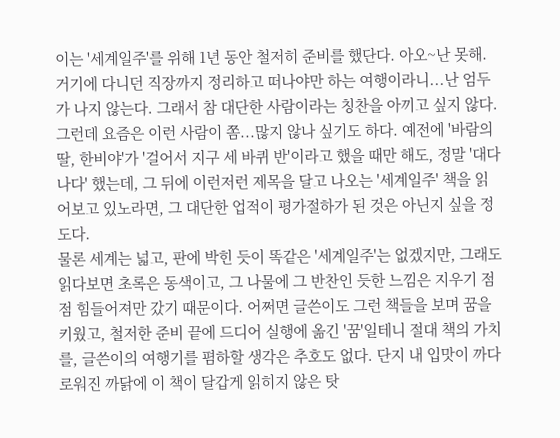이는 '세계일주'를 위해 1년 동안 철저히 준비를 했단다. 아오~난 못해. 거기에 다니던 직장까지 정리하고 떠나야만 하는 여행이라니...난 엄두가 나지 않는다. 그래서 참 대단한 사람이라는 칭찬을 아끼고 싶지 않다. 그런데 요즘은 이런 사람이 쫌...많지 않나 싶기도 하다. 예전에 '바람의 딸, 한비야'가 '걸어서 지구 세 바퀴 반'이라고 했을 때만 해도, 정말 '대다나다' 했는데, 그 뒤에 이런저런 제목을 달고 나오는 '세계일주' 책을 읽어보고 있노라면, 그 대단한 업적이 평가절하가 된 것은 아닌지 싶을 정도다.
물론 세계는 넓고, 판에 박힌 듯이 똑같은 '세계일주'는 없겠지만, 그래도 읽다보면 초록은 동색이고, 그 나물에 그 반찬인 듯한 느낌은 지우기 점점 힘들어져만 갔기 때문이다. 어쩌면 글쓴이도 그런 책들을 보며 꿈을 키웠고, 철저한 준비 끝에 드디어 실행에 옮긴 '꿈'일테니 절대 책의 가치를, 글쓴이의 여행기를 폄하할 생각은 추호도 없다. 단지 내 입맛이 까다로워진 까닭에 이 책이 달갑게 읽히지 않은 탓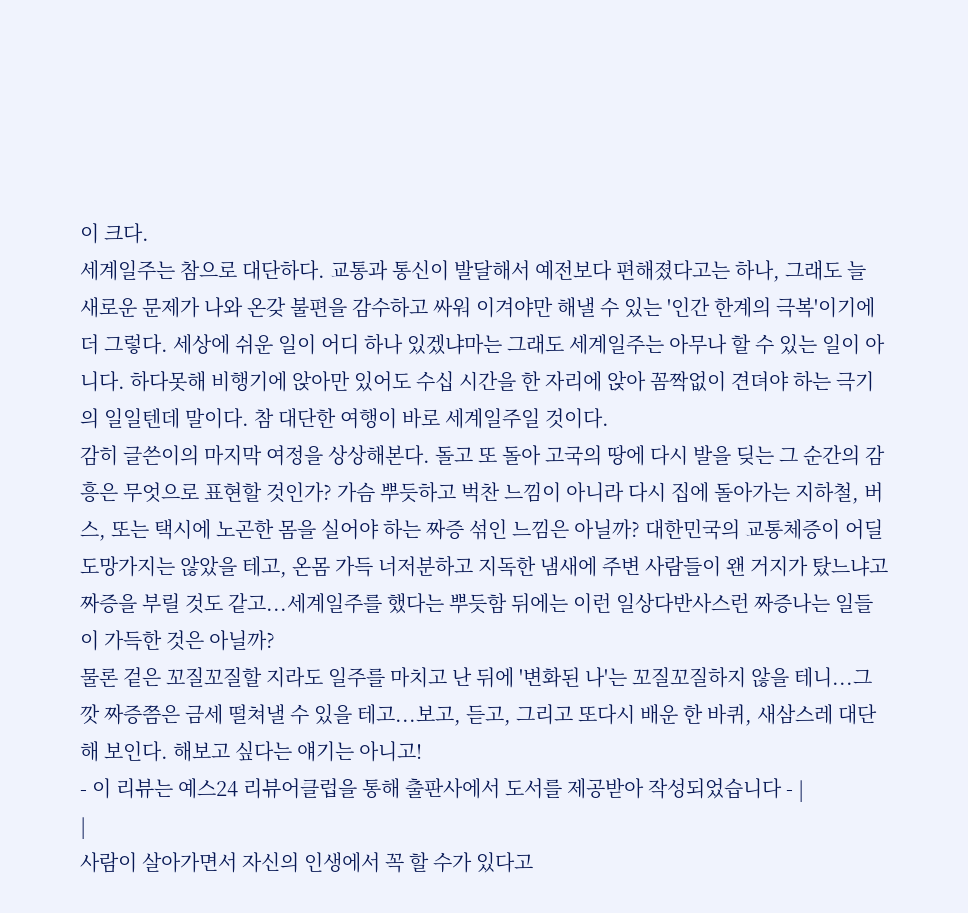이 크다.
세계일주는 참으로 대단하다. 교통과 통신이 발달해서 예전보다 편해졌다고는 하나, 그래도 늘 새로운 문제가 나와 온갖 불편을 감수하고 싸워 이겨야만 해낼 수 있는 '인간 한계의 극복'이기에 더 그렇다. 세상에 쉬운 일이 어디 하나 있겠냐마는 그래도 세계일주는 아무나 할 수 있는 일이 아니다. 하다못해 비행기에 앉아만 있어도 수십 시간을 한 자리에 앉아 꼼짝없이 견뎌야 하는 극기의 일일텐데 말이다. 참 대단한 여행이 바로 세계일주일 것이다.
감히 글쓴이의 마지막 여정을 상상해본다. 돌고 또 돌아 고국의 땅에 다시 발을 딪는 그 순간의 감흥은 무엇으로 표현할 것인가? 가슴 뿌듯하고 벅찬 느낌이 아니라 다시 집에 돌아가는 지하철, 버스, 또는 택시에 노곤한 몸을 실어야 하는 짜증 섞인 느낌은 아닐까? 대한민국의 교통체증이 어딜 도망가지는 않았을 테고, 온몸 가득 너저분하고 지독한 냄새에 주변 사람들이 왠 거지가 탔느냐고 짜증을 부릴 것도 같고...세계일주를 했다는 뿌듯함 뒤에는 이런 일상다반사스런 짜증나는 일들이 가득한 것은 아닐까?
물론 겉은 꼬질꼬질할 지라도 일주를 마치고 난 뒤에 '변화된 나'는 꼬질꼬질하지 않을 테니...그깟 짜증쯤은 금세 떨쳐낼 수 있을 테고...보고, 듣고, 그리고 또다시 배운 한 바퀴, 새삼스레 대단해 보인다. 해보고 싶다는 얘기는 아니고!
- 이 리뷰는 예스24 리뷰어클럽을 통해 출판사에서 도서를 제공받아 작성되었습니다 - |
|
사람이 살아가면서 자신의 인생에서 꼭 할 수가 있다고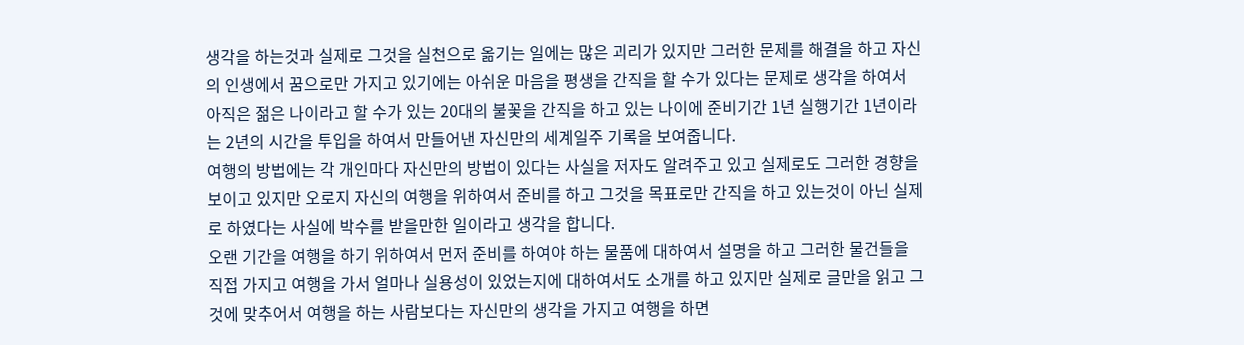생각을 하는것과 실제로 그것을 실천으로 옮기는 일에는 많은 괴리가 있지만 그러한 문제를 해결을 하고 자신의 인생에서 꿈으로만 가지고 있기에는 아쉬운 마음을 평생을 간직을 할 수가 있다는 문제로 생각을 하여서 아직은 젊은 나이라고 할 수가 있는 20대의 불꽃을 간직을 하고 있는 나이에 준비기간 1년 실행기간 1년이라는 2년의 시간을 투입을 하여서 만들어낸 자신만의 세계일주 기록을 보여줍니다.
여행의 방법에는 각 개인마다 자신만의 방법이 있다는 사실을 저자도 알려주고 있고 실제로도 그러한 경향을 보이고 있지만 오로지 자신의 여행을 위하여서 준비를 하고 그것을 목표로만 간직을 하고 있는것이 아닌 실제로 하였다는 사실에 박수를 받을만한 일이라고 생각을 합니다.
오랜 기간을 여행을 하기 위하여서 먼저 준비를 하여야 하는 물품에 대하여서 설명을 하고 그러한 물건들을 직접 가지고 여행을 가서 얼마나 실용성이 있었는지에 대하여서도 소개를 하고 있지만 실제로 글만을 읽고 그것에 맞추어서 여행을 하는 사람보다는 자신만의 생각을 가지고 여행을 하면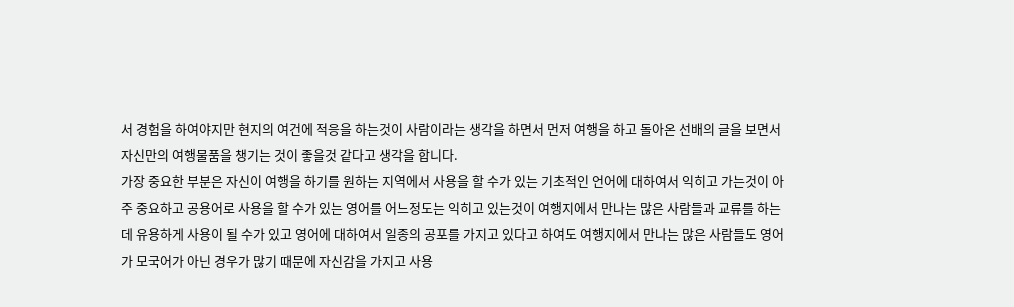서 경험을 하여야지만 현지의 여건에 적응을 하는것이 사람이라는 생각을 하면서 먼저 여행을 하고 돌아온 선배의 글을 보면서 자신만의 여행물품을 챙기는 것이 좋을것 같다고 생각을 합니다.
가장 중요한 부분은 자신이 여행을 하기를 원하는 지역에서 사용을 할 수가 있는 기초적인 언어에 대하여서 익히고 가는것이 아주 중요하고 공용어로 사용을 할 수가 있는 영어를 어느정도는 익히고 있는것이 여행지에서 만나는 많은 사람들과 교류를 하는데 유용하게 사용이 될 수가 있고 영어에 대하여서 일종의 공포를 가지고 있다고 하여도 여행지에서 만나는 많은 사람들도 영어가 모국어가 아닌 경우가 많기 때문에 자신감을 가지고 사용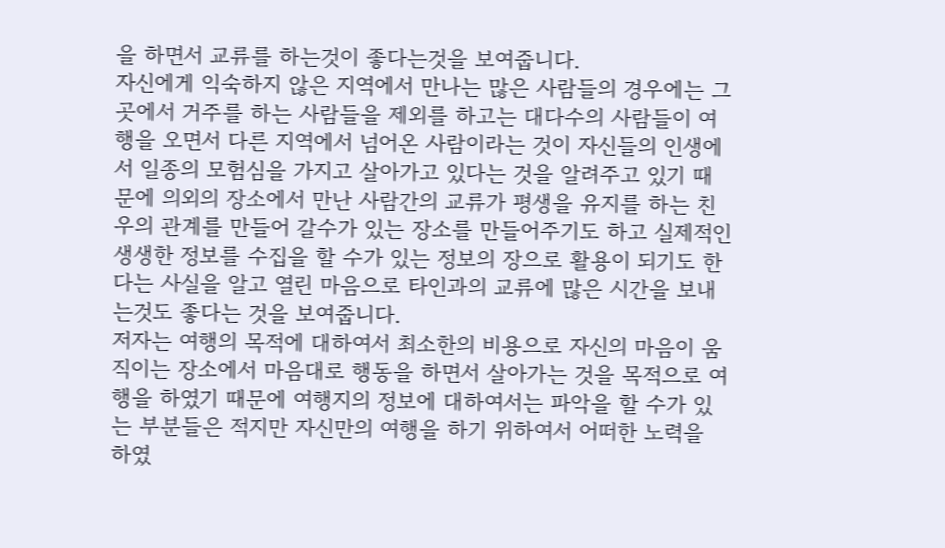을 하면서 교류를 하는것이 좋다는것을 보여줍니다.
자신에게 익숙하지 않은 지역에서 만나는 많은 사람들의 경우에는 그곳에서 거주를 하는 사람들을 제외를 하고는 대다수의 사람들이 여행을 오면서 다른 지역에서 넘어온 사람이라는 것이 자신들의 인생에서 일종의 모험심을 가지고 살아가고 있다는 것을 알려주고 있기 때문에 의외의 장소에서 만난 사람간의 교류가 평생을 유지를 하는 친우의 관계를 만들어 갈수가 있는 장소를 만들어주기도 하고 실제적인 생생한 정보를 수집을 할 수가 있는 정보의 장으로 활용이 되기도 한다는 사실을 알고 열린 마음으로 타인과의 교류에 많은 시간을 보내는것도 좋다는 것을 보여줍니다.
저자는 여행의 목적에 대하여서 최소한의 비용으로 자신의 마음이 움직이는 장소에서 마음대로 행동을 하면서 살아가는 것을 목적으로 여행을 하였기 때문에 여행지의 정보에 대하여서는 파악을 할 수가 있는 부분들은 적지만 자신만의 여행을 하기 위하여서 어떠한 노력을 하였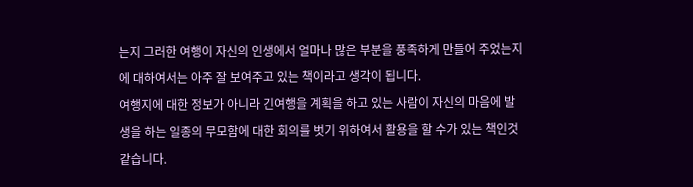는지 그러한 여행이 자신의 인생에서 얼마나 많은 부분을 풍족하게 만들어 주었는지에 대하여서는 아주 잘 보여주고 있는 책이라고 생각이 됩니다.
여행지에 대한 정보가 아니라 긴여행을 계획을 하고 있는 사람이 자신의 마음에 발생을 하는 일종의 무모함에 대한 회의를 벗기 위하여서 활용을 할 수가 있는 책인것 같습니다.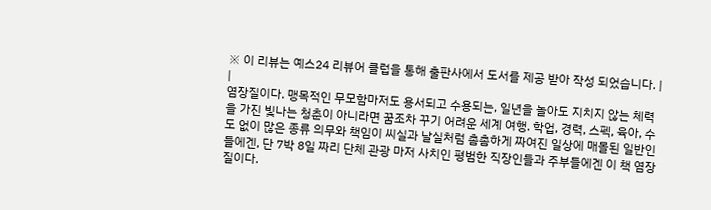※ 이 리뷰는 예스24 리뷰어 클럽을 통해 출판사에서 도서를 제공 받아 작성 되었습니다. |
|
염장질이다. 맹목적인 무모함마저도 용서되고 수용되는, 일년을 놀아도 지치지 않는 체력을 가진 빛나는 청춘이 아니라면 꿈조차 꾸기 어려운 세계 여행. 학업, 경력, 스펙, 육아, 수도 없이 많은 종류 의무와 책임이 씨실과 날실처럼 촘촘하게 짜여진 일상에 매몰된 일반인들에겐, 단 7박 8일 짜리 단체 관광 마저 사치인 평범한 직장인들과 주부들에겐 이 책 염장질이다.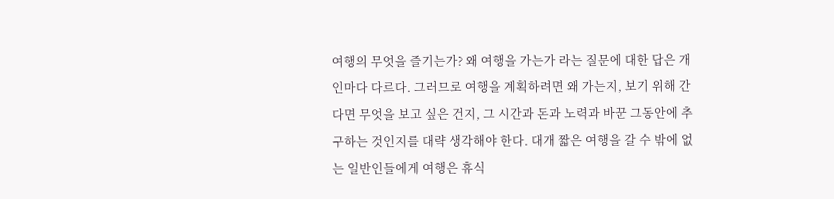여행의 무엇을 즐기는가? 왜 여행을 가는가 라는 질문에 대한 답은 개인마다 다르다. 그러므로 여행을 계획하려면 왜 가는지, 보기 위해 간다면 무엇을 보고 싶은 건지, 그 시간과 돈과 노력과 바꾼 그동안에 추구하는 것인지를 대략 생각해야 한다. 대개 짧은 여행을 갈 수 밖에 없는 일반인들에게 여행은 휴식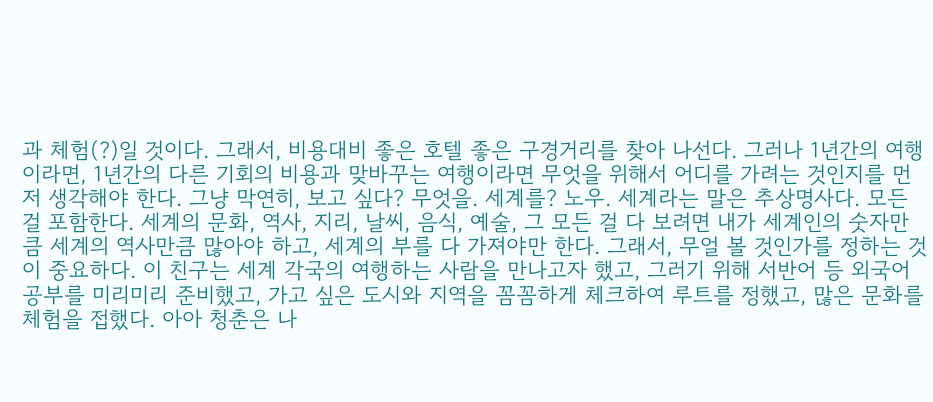과 체험(?)일 것이다. 그래서, 비용대비 좋은 호텔 좋은 구경거리를 찾아 나선다. 그러나 1년간의 여행이라면, 1년간의 다른 기회의 비용과 맞바꾸는 여행이라면 무엇을 위해서 어디를 가려는 것인지를 먼저 생각해야 한다. 그냥 막연히, 보고 싶다? 무엇을. 세계를? 노우. 세계라는 말은 추상명사다. 모든 걸 포함한다. 세계의 문화, 역사, 지리, 날씨, 음식, 예술, 그 모든 걸 다 보려면 내가 세계인의 숫자만큼 세계의 역사만큼 많아야 하고, 세계의 부를 다 가져야만 한다. 그래서, 무얼 볼 것인가를 정하는 것이 중요하다. 이 친구는 세계 각국의 여행하는 사람을 만나고자 했고, 그러기 위해 서반어 등 외국어 공부를 미리미리 준비했고, 가고 싶은 도시와 지역을 꼼꼼하게 체크하여 루트를 정했고, 많은 문화를 체험을 접했다. 아아 청춘은 나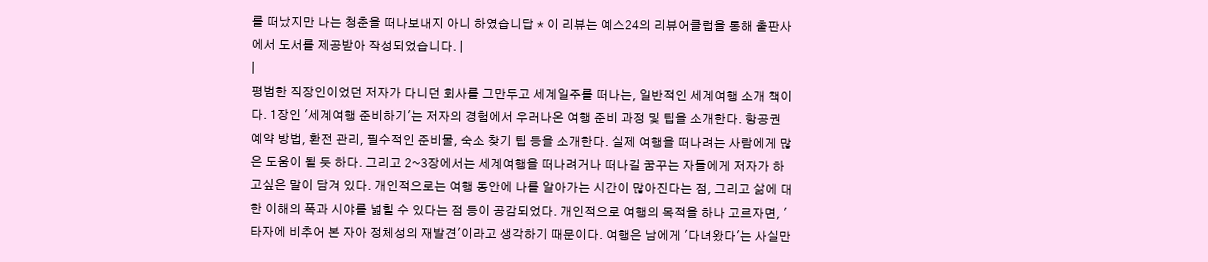를 떠났지만 나는 청춘을 떠나보내지 아니 하였습니답 * 이 리뷰는 예스24의 리뷰어클럽을 통해 출판사에서 도서를 제공받아 작성되었습니다. |
|
평범한 직장인이었던 저자가 다니던 회사를 그만두고 세계일주를 떠나는, 일반적인 세계여행 소개 책이다. 1장인 '세계여행 준비하기'는 저자의 경험에서 우러나온 여행 준비 과정 및 팁을 소개한다. 항공권 예약 방법, 환전 관리, 필수적인 준비물, 숙소 찾기 팁 등을 소개한다. 실제 여행을 떠나려는 사람에게 많은 도움이 될 듯 하다. 그리고 2~3장에서는 세계여행을 떠나려거나 떠나길 꿈꾸는 자들에게 저자가 하고싶은 말이 담겨 있다. 개인적으로는 여행 동안에 나를 알아가는 시간이 많아진다는 점, 그리고 삶에 대한 이해의 폭과 시야를 넓힐 수 있다는 점 등이 공감되었다. 개인적으로 여행의 목적을 하나 고르자면, '타자에 비추어 본 자아 정체성의 재발견'이라고 생각하기 때문이다. 여행은 남에게 '다녀왔다'는 사실만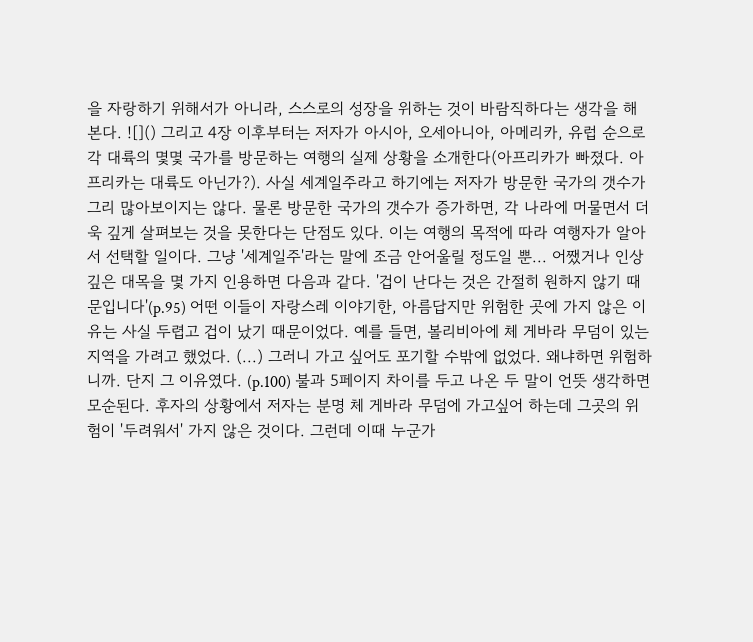을 자랑하기 위해서가 아니라, 스스로의 성장을 위하는 것이 바람직하다는 생각을 해 본다. ![]() 그리고 4장 이후부터는 저자가 아시아, 오세아니아, 아메리카, 유럽 순으로 각 대륙의 몇몇 국가를 방문하는 여행의 실제 상황을 소개한다(아프리카가 빠졌다. 아프리카는 대륙도 아닌가?). 사실 세계일주라고 하기에는 저자가 방문한 국가의 갯수가 그리 많아보이지는 않다. 물론 방문한 국가의 갯수가 증가하면, 각 나라에 머물면서 더욱 깊게 살펴보는 것을 못한다는 단점도 있다. 이는 여행의 목적에 따라 여행자가 알아서 선택할 일이다. 그냥 '세계일주'라는 말에 조금 안어울릴 정도일 뿐... 어쨌거나 인상깊은 대목을 몇 가지 인용하면 다음과 같다. '겁이 난다는 것은 간절히 원하지 않기 때문입니다'(p.95) 어떤 이들이 자랑스레 이야기한, 아름답지만 위험한 곳에 가지 않은 이유는 사실 두렵고 겁이 났기 때문이었다. 예를 들면, 볼리비아에 체 게바라 무덤이 있는 지역을 가려고 했었다. (...) 그러니 가고 싶어도 포기할 수밖에 없었다. 왜냐하면 위험하니까. 단지 그 이유였다. (p.100) 불과 5페이지 차이를 두고 나온 두 말이 언뜻 생각하면 모순된다. 후자의 상황에서 저자는 분명 체 게바라 무덤에 가고싶어 하는데 그곳의 위험이 '두려워서' 가지 않은 것이다. 그런데 이때 누군가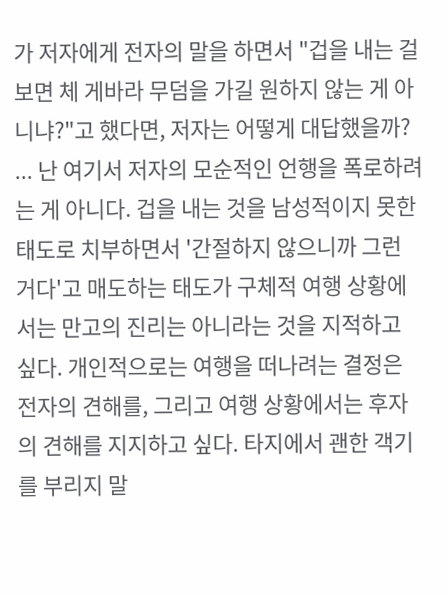가 저자에게 전자의 말을 하면서 "겁을 내는 걸 보면 체 게바라 무덤을 가길 원하지 않는 게 아니냐?"고 했다면, 저자는 어떻게 대답했을까? ... 난 여기서 저자의 모순적인 언행을 폭로하려는 게 아니다. 겁을 내는 것을 남성적이지 못한 태도로 치부하면서 '간절하지 않으니까 그런 거다'고 매도하는 태도가 구체적 여행 상황에서는 만고의 진리는 아니라는 것을 지적하고 싶다. 개인적으로는 여행을 떠나려는 결정은 전자의 견해를, 그리고 여행 상황에서는 후자의 견해를 지지하고 싶다. 타지에서 괜한 객기를 부리지 말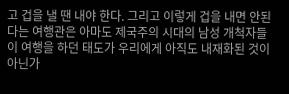고 겁을 낼 땐 내야 한다. 그리고 이렇게 겁을 내면 안된다는 여행관은 아마도 제국주의 시대의 남성 개척자들이 여행을 하던 태도가 우리에게 아직도 내재화된 것이 아닌가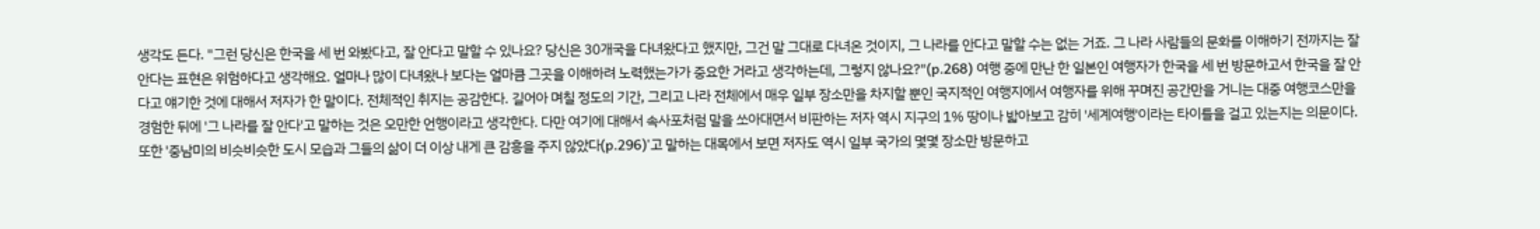생각도 든다. "그런 당신은 한국을 세 번 와봤다고, 잘 안다고 말할 수 있나요? 당신은 30개국을 다녀왔다고 했지만, 그건 말 그대로 다녀온 것이지, 그 나라를 안다고 말할 수는 없는 거죠. 그 나라 사람들의 문화를 이해하기 전까지는 잘 안다는 표현은 위험하다고 생각해요. 얼마나 많이 다녀왔나 보다는 얼마큼 그곳을 이해하려 노력했는가가 중요한 거라고 생각하는데, 그렇지 않나요?"(p.268) 여행 중에 만난 한 일본인 여행자가 한국을 세 번 방문하고서 한국을 잘 안다고 얘기한 것에 대해서 저자가 한 말이다. 전체적인 취지는 공감한다. 길어아 며칠 정도의 기간, 그리고 나라 전체에서 매우 일부 장소만을 차지할 뿐인 국지적인 여행지에서 여행자를 위해 꾸며진 공간만을 거니는 대중 여행코스만을 경험한 뒤에 '그 나라를 잘 안다'고 말하는 것은 오만한 언행이라고 생각한다. 다만 여기에 대해서 속사포처럼 말을 쏘아대면서 비판하는 저자 역시 지구의 1% 땅이나 밟아보고 감히 '세계여행'이라는 타이틀을 걸고 있는지는 의문이다. 또한 '중남미의 비슷비슷한 도시 모습과 그들의 삶이 더 이상 내게 큰 감흥을 주지 않았다(p.296)'고 말하는 대목에서 보면 저자도 역시 일부 국가의 몇몇 장소만 방문하고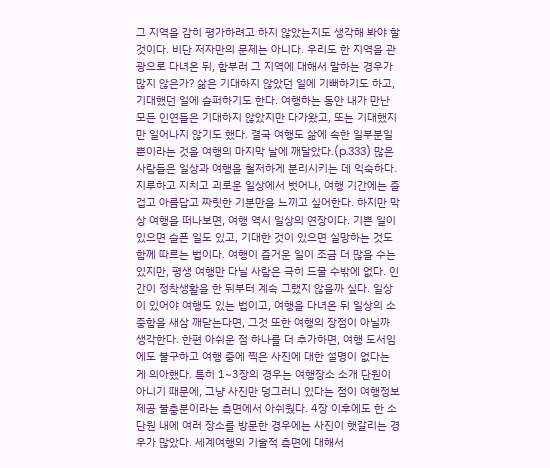그 지역을 감히 평가하려고 하지 않았는지도 생각해 봐야 할 것이다. 비단 저자만의 문제는 아니다. 우리도 한 지역을 관광으로 다녀온 뒤, 함부러 그 지역에 대해서 말하는 경우가 많지 않은가? 삶은 기대하지 않았던 일에 기뻐하기도 하고, 기대했던 일에 슬퍼하기도 한다. 여행하는 동안 내가 만난 모든 인연들은 기대하지 않았지만 다가왔고, 또는 기대했지만 일어나지 않기도 했다. 결국 여행도 삶에 속한 일부분일 뿐이라는 것을 여행의 마지막 날에 깨달았다.(p.333) 많은 사람들은 일상과 여행을 철저하게 분리시키는 데 익숙하다. 지루하고 지치고 괴로운 일상에서 벗어나, 여행 기간에는 즐겁고 아름답고 짜릿한 기분만을 느끼고 싶어한다. 하지만 막상 여행을 떠나보면, 여행 역시 일상의 연장이다. 기쁜 일이 있으면 슬픈 일도 있고, 기대한 것이 있으면 실망하는 것도 함께 따르는 법이다. 여행이 즐거운 일이 조금 더 많을 수는 있지만, 평생 여행만 다닐 사람은 극히 드물 수밖에 없다. 인간이 정착생활을 한 뒤부터 계속 그랬지 않을까 싶다. 일상이 있어야 여행도 있는 법이고, 여행을 다녀온 뒤 일상의 소중함을 새삼 깨닫는다면, 그것 또한 여행의 장점이 아닐까 생각한다. 한편 아쉬운 점 하나를 더 추가하면, 여행 도서임에도 불구하고 여행 중에 찍은 사진에 대한 설명이 없다는 게 의아했다. 특히 1~3장의 경우는 여행장소 소개 단원이 아니기 때문에, 그냥 사진만 덩그러니 있다는 점이 여행정보 제공 불충분이라는 측면에서 아쉬웠다. 4장 이후에도 한 소단원 내에 여러 장소를 방문한 경우에는 사진이 햇갈리는 경우가 많았다. 세계여행의 기술적 측면에 대해서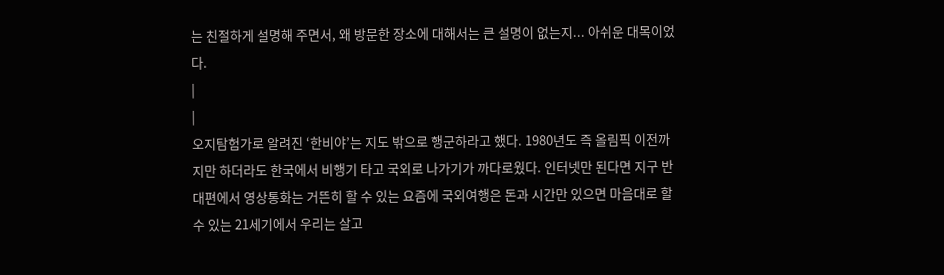는 친절하게 설명해 주면서, 왜 방문한 장소에 대해서는 큰 설명이 없는지... 아쉬운 대목이었다.
|
|
오지탐험가로 알려진 ‘한비야’는 지도 밖으로 행군하라고 했다. 1980년도 즉 올림픽 이전까지만 하더라도 한국에서 비행기 타고 국외로 나가기가 까다로웠다. 인터넷만 된다면 지구 반대편에서 영상통화는 거뜬히 할 수 있는 요즘에 국외여행은 돈과 시간만 있으면 마음대로 할 수 있는 21세기에서 우리는 살고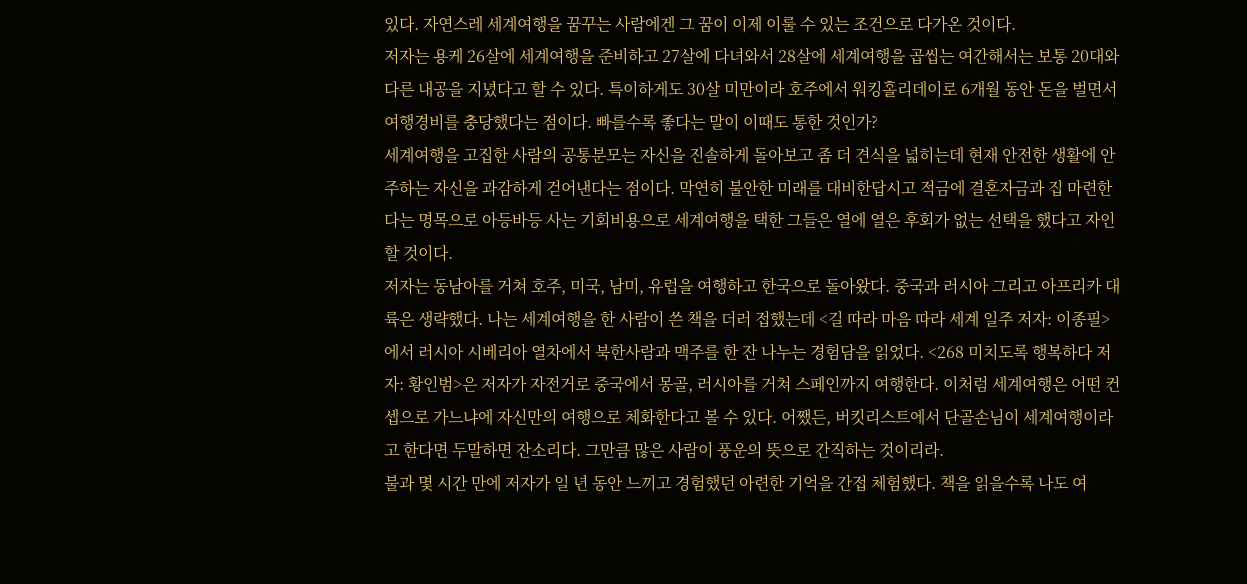있다. 자연스레 세계여행을 꿈꾸는 사람에겐 그 꿈이 이제 이룰 수 있는 조건으로 다가온 것이다.
저자는 용케 26살에 세계여행을 준비하고 27살에 다녀와서 28살에 세계여행을 곱씹는 여간해서는 보통 20대와 다른 내공을 지녔다고 할 수 있다. 특이하게도 30살 미만이라 호주에서 워킹홀리데이로 6개월 동안 돈을 벌면서 여행경비를 충당했다는 점이다. 빠를수록 좋다는 말이 이때도 통한 것인가?
세계여행을 고집한 사람의 공통분모는 자신을 진솔하게 돌아보고 좀 더 견식을 넓히는데 현재 안전한 생활에 안주하는 자신을 과감하게 걷어낸다는 점이다. 막연히 불안한 미래를 대비한답시고 적금에 결혼자금과 집 마련한다는 명목으로 아등바등 사는 기회비용으로 세계여행을 택한 그들은 열에 열은 후회가 없는 선택을 했다고 자인할 것이다.
저자는 동남아를 거쳐 호주, 미국, 남미, 유럽을 여행하고 한국으로 돌아왔다. 중국과 러시아 그리고 아프리카 대륙은 생략했다. 나는 세계여행을 한 사람이 쓴 책을 더러 접했는데 <길 따라 마음 따라 세계 일주 저자: 이종필>에서 러시아 시베리아 열차에서 북한사람과 맥주를 한 잔 나누는 경험담을 읽었다. <268 미치도록 행복하다 저자: 황인범>은 저자가 자전거로 중국에서 몽골, 러시아를 거쳐 스페인까지 여행한다. 이처럼 세계여행은 어떤 컨셉으로 가느냐에 자신만의 여행으로 체화한다고 볼 수 있다. 어쨌든, 버킷리스트에서 단골손님이 세계여행이라고 한다면 두말하면 잔소리다. 그만큼 많은 사람이 풍운의 뜻으로 간직하는 것이리라.
불과 몇 시간 만에 저자가 일 년 동안 느끼고 경험했던 아련한 기억을 간접 체험했다. 책을 읽을수록 나도 여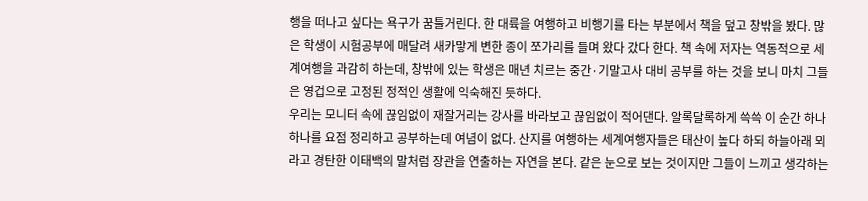행을 떠나고 싶다는 욕구가 꿈틀거린다. 한 대륙을 여행하고 비행기를 타는 부분에서 책을 덮고 창밖을 봤다. 많은 학생이 시험공부에 매달려 새카맣게 변한 종이 쪼가리를 들며 왔다 갔다 한다. 책 속에 저자는 역동적으로 세계여행을 과감히 하는데, 창밖에 있는 학생은 매년 치르는 중간·기말고사 대비 공부를 하는 것을 보니 마치 그들은 영겁으로 고정된 정적인 생활에 익숙해진 듯하다.
우리는 모니터 속에 끊임없이 재잘거리는 강사를 바라보고 끊임없이 적어댄다. 알록달록하게 쓱쓱 이 순간 하나하나를 요점 정리하고 공부하는데 여념이 없다. 산지를 여행하는 세계여행자들은 태산이 높다 하되 하늘아래 뫼라고 경탄한 이태백의 말처럼 장관을 연출하는 자연을 본다. 같은 눈으로 보는 것이지만 그들이 느끼고 생각하는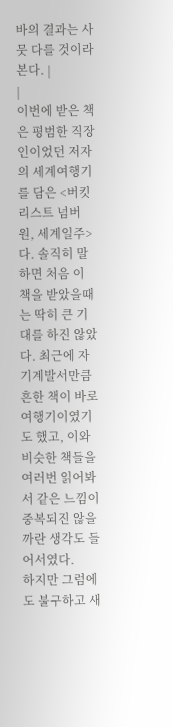바의 결과는 사뭇 다를 것이라 본다. |
|
이번에 받은 책은 평범한 직장인이었던 저자의 세계여행기를 담은 <버킷 리스트 넘버원, 세계일주>다. 솔직히 말하면 처음 이 책을 받았을때는 딱히 큰 기대를 하진 않았다. 최근에 자기계발서만큼 흔한 책이 바로 여행기이였기도 했고, 이와 비슷한 책들을 여러번 읽어봐서 같은 느낌이 중복되진 않을까란 생각도 들어서였다.
하지만 그럼에도 불구하고 새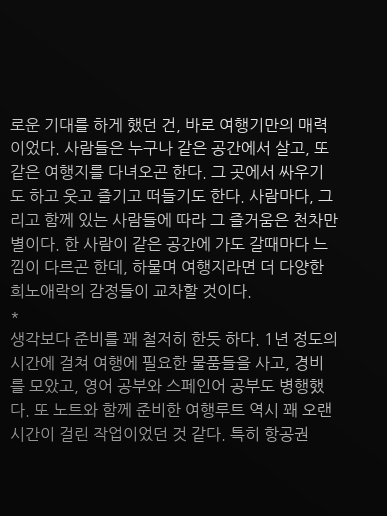로운 기대를 하게 했던 건, 바로 여행기만의 매력이었다. 사람들은 누구나 같은 공간에서 살고, 또 같은 여행지를 다녀오곤 한다. 그 곳에서 싸우기도 하고 웃고 즐기고 떠들기도 한다. 사람마다, 그리고 함께 있는 사람들에 따라 그 즐거움은 천차만별이다. 한 사람이 같은 공간에 가도 갈때마다 느낌이 다르곤 한데, 하물며 여행지라면 더 다양한 희노애락의 감정들이 교차할 것이다.
*
생각보다 준비를 꽤 철저히 한듯 하다. 1년 정도의 시간에 걸쳐 여행에 필요한 물품들을 사고, 경비를 모았고, 영어 공부와 스페인어 공부도 병행했다. 또 노트와 함께 준비한 여행루트 역시 꽤 오랜 시간이 걸린 작업이었던 것 같다. 특히 항공권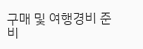구매 및 여행경비 준비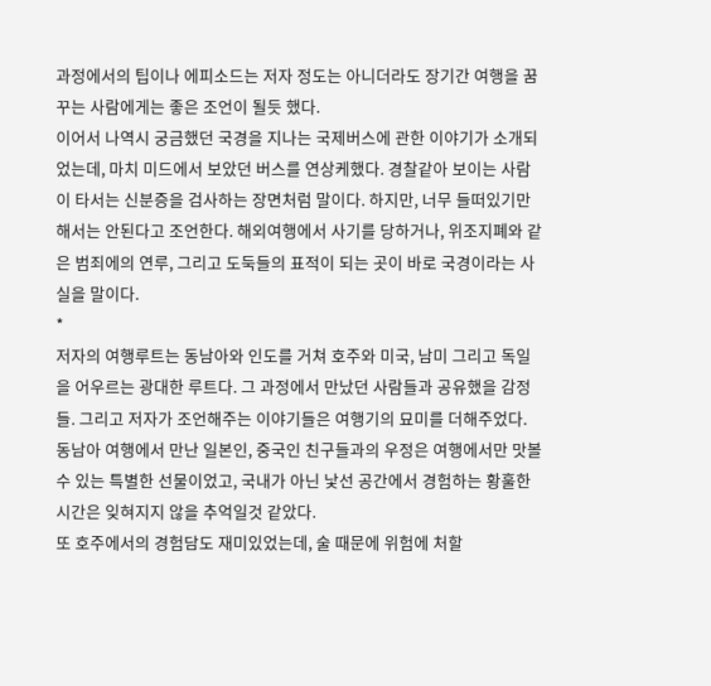과정에서의 팁이나 에피소드는 저자 정도는 아니더라도 장기간 여행을 꿈꾸는 사람에게는 좋은 조언이 될듯 했다.
이어서 나역시 궁금했던 국경을 지나는 국제버스에 관한 이야기가 소개되었는데, 마치 미드에서 보았던 버스를 연상케했다. 경찰같아 보이는 사람이 타서는 신분증을 검사하는 장면처럼 말이다. 하지만, 너무 들떠있기만 해서는 안된다고 조언한다. 해외여행에서 사기를 당하거나, 위조지폐와 같은 범죄에의 연루, 그리고 도둑들의 표적이 되는 곳이 바로 국경이라는 사실을 말이다.
*
저자의 여행루트는 동남아와 인도를 거쳐 호주와 미국, 남미 그리고 독일을 어우르는 광대한 루트다. 그 과정에서 만났던 사람들과 공유했을 감정들. 그리고 저자가 조언해주는 이야기들은 여행기의 묘미를 더해주었다. 동남아 여행에서 만난 일본인, 중국인 친구들과의 우정은 여행에서만 맛볼수 있는 특별한 선물이었고, 국내가 아닌 낯선 공간에서 경험하는 황훌한 시간은 잊혀지지 않을 추억일것 같았다.
또 호주에서의 경험담도 재미있었는데, 술 때문에 위험에 처할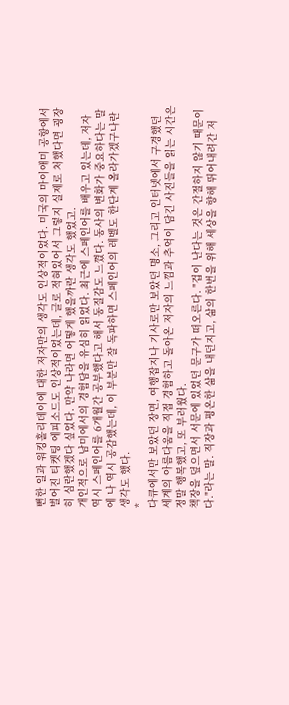뻔한 일과 워킹홀리데이에 대한 저자만의 생각도 인상적이었다. 미국의 마이애미 공항에서 벌어진 티켓팅 에피소드도 인상적이었는데, 글로 적혀있어서 그렇지 실제로 처했다면 굉장히 심란했겠다 싶었다. 만약 나라면 어떻게 했을까란 생각도 했었고.
개인적으로 남미에서의 경험담을 유심히 읽었다. 최근에 스페인어를 배우고 있는데, 저자 역시 스페인어를 6개월간 공부했다고 해서 동질감도 느꼈다. 동사의 변화가 중요하다는 말에 나 역시 공감했는데, 이 부분만 잘 독파하면 스페인어의 레벨도 한단계 올라가겠구나란 생각도 했다.
*
다큐에서만 보았던 장면, 여행잡지나 기사로만 보았던 명소, 그리고 인터넷에서 구경했던 세계의 아름다움을 직접 경험하고 돌아온 저자의 느낌과 추억이 담긴 사진들을 읽는 시간은 정말 행복했고, 또 부러웠다.
책장을 덮으면서 서문에 있었던 문구가 떠오른다. "겁이 난다는 것은 간절하지 않기 때문이다."라는 말. 직장과 평온한 삶을 내던지고, 삶의 한번을 위해 세상을 향해 뛰어내려간 저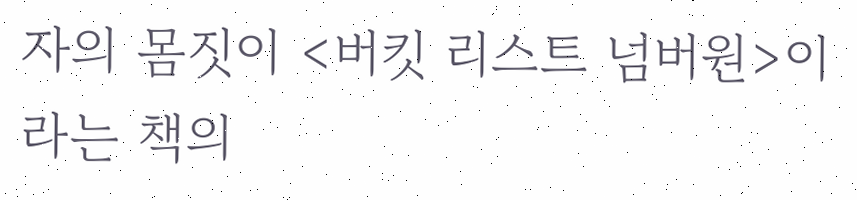자의 몸짓이 <버킷 리스트 넘버원>이라는 책의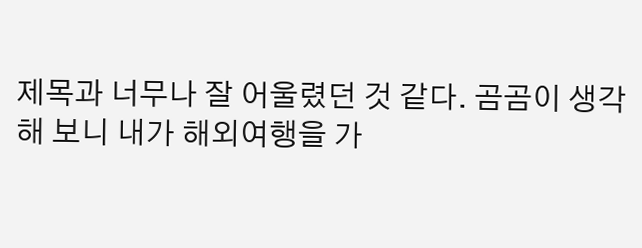제목과 너무나 잘 어울렸던 것 같다. 곰곰이 생각해 보니 내가 해외여행을 가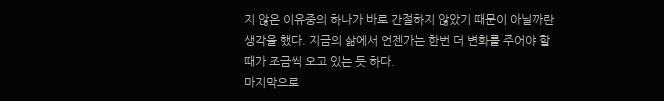지 않은 이유중의 하나가 바로 간절하지 않았기 때문이 아닐까란 생각을 했다. 지금의 삶에서 언젠가는 한번 더 변화를 주어야 할 때가 조금씩 오고 있는 듯 하다.
마지막으로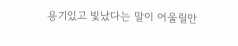용기있고 빛났다는 말이 어울릴만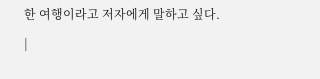한 여행이라고 저자에게 말하고 싶다.
|